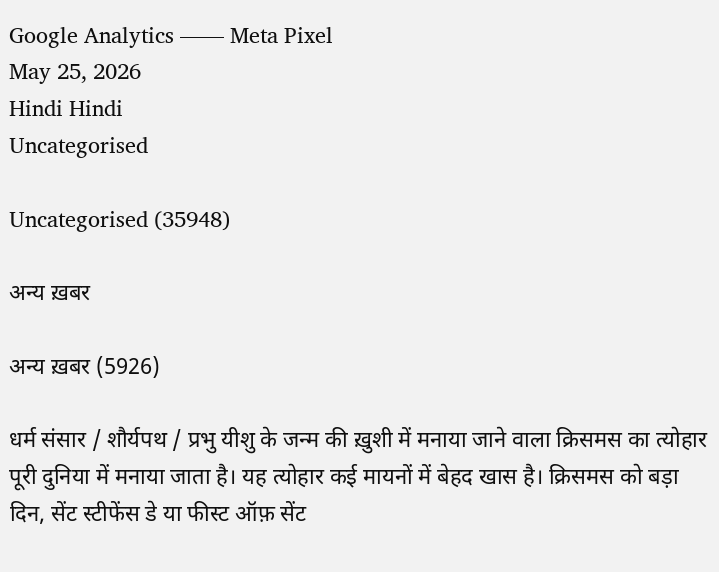Google Analytics —— Meta Pixel
May 25, 2026
Hindi Hindi
Uncategorised

Uncategorised (35948)

अन्य ख़बर

अन्य ख़बर (5926)

धर्म संसार / शौर्यपथ / प्रभु यीशु के जन्म की ख़ुशी में मनाया जाने वाला क्रिसमस का त्योहार पूरी दुनिया में मनाया जाता है। यह त्योहार कई मायनों में बेहद खास है। क्रिसमस को बड़ा दिन, सेंट स्टीफेंस डे या फीस्ट ऑफ़ सेंट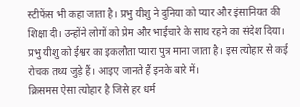स्टीफेंस भी कहा जाता है। प्रभु यीशु ने दुनिया को प्यार और इंसानियत की शिक्षा दी। उन्होंने लोगों को प्रेम और भाईचारे के साथ रहने का संदेश दिया। प्रभु यीशु को ईश्वर का इकलौता प्यारा पुत्र माना जाता है। इस त्योहार से कई रोचक तथ्य जुड़े हैं। आइए जानते हैं इनके बारे में।
क्रिसमस ऐसा त्योहार है जिसे हर धर्म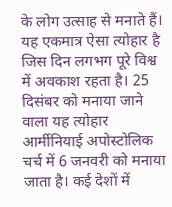के लोग उत्साह से मनाते हैं। यह एकमात्र ऐसा त्योहार है जिस दिन लगभग पूरे विश्व में अवकाश रहता है। 25 दिसंबर को मनाया जाने वाला यह त्योहार आर्मीनियाई अपोस्टोलिक चर्च में 6 जनवरी को मनाया जाता है। कई देशों में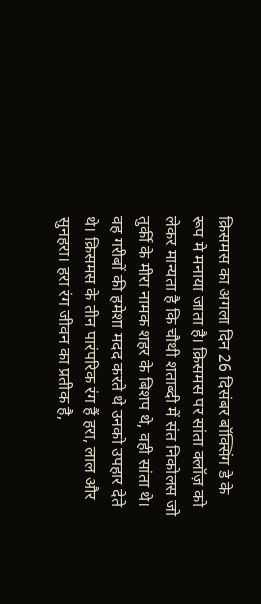क्रिसमस का अगला दिन 26 दिसंबर बॉक्सिंग डे के रूप मे मनाया जाता है। क्रिसमस पर सांता क्लॉज़ को लेकर मान्यता है कि चौथी शताब्दी में संत निकोलस जो तुर्की के मीरा नामक शहर के बिशप थे, वही सांता थे। वह गरीबों की हमेशा मदद करते थे उनको उपहार देते थे। क्रिसमस के तीन पारंपरिक रंग हैं हरा, लाल और सुनहरा। हरा रंग जीवन का प्रतीक है,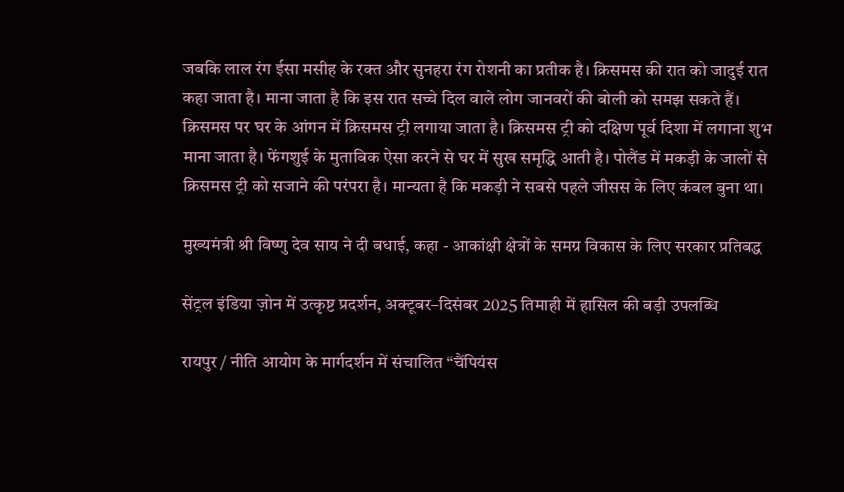जबकि लाल रंग ईसा मसीह के रक्त और सुनहरा रंग रोशनी का प्रतीक है। क्रिसमस की रात को जादुई रात कहा जाता है। माना जाता है कि इस रात सच्चे दिल वाले लोग जानवरों की बोली को समझ सकते हैं। क्रिसमस पर घर के आंगन में क्रिसमस ट्री लगाया जाता है। क्रिसमस ट्री को दक्षिण पूर्व दिशा में लगाना शुभ माना जाता है। फेंगशुई के मुताबिक ऐसा करने से घर में सुख समृद्धि आती है। पोलैंड में मकड़ी के जालों से क्रिसमस ट्री को सजाने की परंपरा है। मान्यता है कि मकड़ी ने सबसे पहले जीसस के लिए कंबल बुना था।

मुख्यमंत्री श्री विष्णु देव साय ने दी बधाई, कहा - आकांक्षी क्षेत्रों के समग्र विकास के लिए सरकार प्रतिबद्ध

सेंट्रल इंडिया ज़ोन में उत्कृष्ट प्रदर्शन, अक्टूबर–दिसंबर 2025 तिमाही में हासिल की बड़ी उपलब्धि

रायपुर / नीति आयोग के मार्गदर्शन में संचालित “चैंपियंस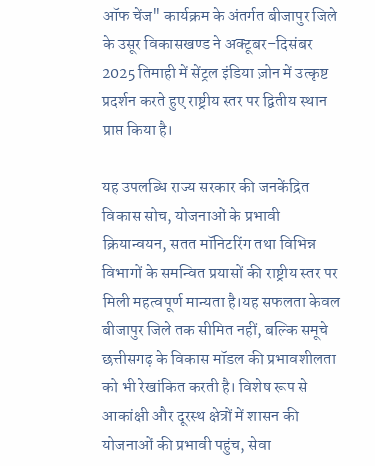ऑफ चेंज" कार्यक्रम के अंतर्गत बीजापुर जिले के उसूर विकासखण्ड ने अक्टूबर–दिसंबर 2025 तिमाही में सेंट्रल इंडिया ज़ोन में उत्कृष्ट प्रदर्शन करते हुए राष्ट्रीय स्तर पर द्वितीय स्थान प्राप्त किया है।

यह उपलब्धि राज्य सरकार की जनकेंद्रित विकास सोच, योजनाओं के प्रभावी क्रियान्वयन, सतत मॉनिटरिंग तथा विभिन्न विभागों के समन्वित प्रयासों की राष्ट्रीय स्तर पर मिली महत्वपूर्ण मान्यता है।यह सफलता केवल बीजापुर जिले तक सीमित नहीं, बल्कि समूचे छत्तीसगढ़ के विकास मॉडल की प्रभावशीलता को भी रेखांकित करती है। विशेष रूप से आकांक्षी और दूरस्थ क्षेत्रों में शासन की योजनाओं की प्रभावी पहुंच, सेवा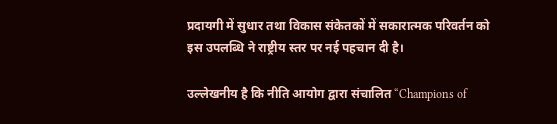प्रदायगी में सुधार तथा विकास संकेतकों में सकारात्मक परिवर्तन को इस उपलब्धि ने राष्ट्रीय स्तर पर नई पहचान दी है।

उल्लेखनीय है कि नीति आयोग द्वारा संचालित “Champions of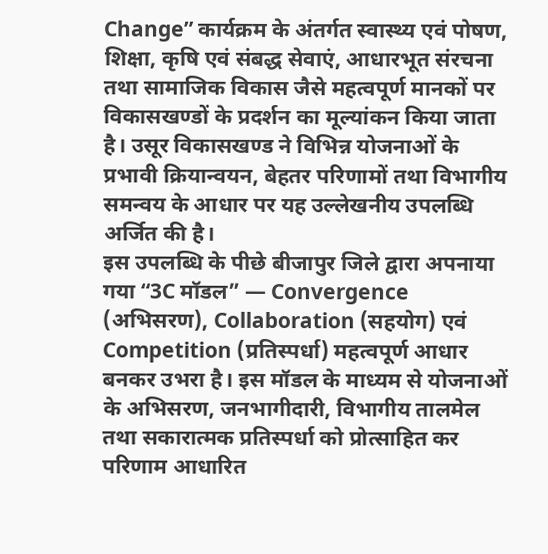Change” कार्यक्रम के अंतर्गत स्वास्थ्य एवं पोषण, शिक्षा, कृषि एवं संबद्ध सेवाएं, आधारभूत संरचना तथा सामाजिक विकास जैसे महत्वपूर्ण मानकों पर विकासखण्डों के प्रदर्शन का मूल्यांकन किया जाता है। उसूर विकासखण्ड ने विभिन्न योजनाओं के प्रभावी क्रियान्वयन, बेहतर परिणामों तथा विभागीय समन्वय के आधार पर यह उल्लेखनीय उपलब्धि अर्जित की है।
इस उपलब्धि के पीछे बीजापुर जिले द्वारा अपनाया गया “3C मॉडल” — Convergence (अभिसरण), Collaboration (सहयोग) एवं Competition (प्रतिस्पर्धा) महत्वपूर्ण आधार बनकर उभरा है। इस मॉडल के माध्यम से योजनाओं के अभिसरण, जनभागीदारी, विभागीय तालमेल तथा सकारात्मक प्रतिस्पर्धा को प्रोत्साहित कर परिणाम आधारित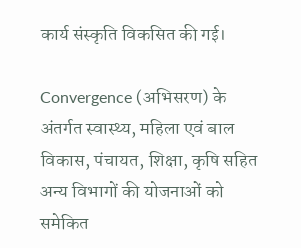कार्य संस्कृति विकसित की गई।

Convergence (अभिसरण) के अंतर्गत स्वास्थ्य, महिला एवं बाल विकास, पंचायत, शिक्षा, कृषि सहित अन्य विभागों की योजनाओं को समेकित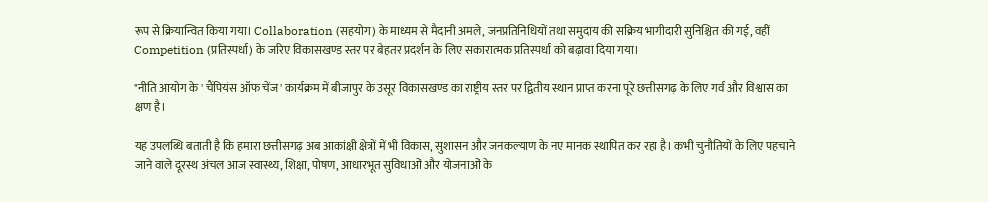रूप से क्रियान्वित किया गया। Collaboration (सहयोग) के माध्यम से मैदानी अमले, जनप्रतिनिधियों तथा समुदाय की सक्रिय भागीदारी सुनिश्चित की गई, वहीं Competition (प्रतिस्पर्धा) के जरिए विकासखण्ड स्तर पर बेहतर प्रदर्शन के लिए सकारात्मक प्रतिस्पर्धा को बढ़ावा दिया गया।

"नीति आयोग के ' चैंपियंस ऑफ चेंज' कार्यक्रम में बीजापुर के उसूर विकासखण्ड का राष्ट्रीय स्तर पर द्वितीय स्थान प्राप्त करना पूरे छत्तीसगढ़ के लिए गर्व और विश्वास का क्षण है।

यह उपलब्धि बताती है कि हमारा छत्तीसगढ़ अब आकांक्षी क्षेत्रों में भी विकास, सुशासन और जनकल्याण के नए मानक स्थापित कर रहा है। कभी चुनौतियों के लिए पहचाने जाने वाले दूरस्थ अंचल आज स्वास्थ्य, शिक्षा, पोषण, आधारभूत सुविधाओं और योजनाओं के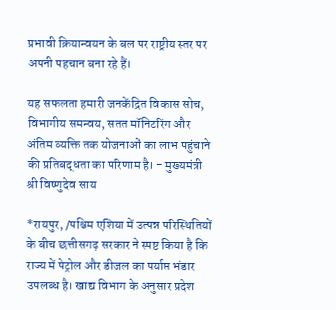प्रभावी क्रियान्वयन के बल पर राष्ट्रीय स्तर पर अपनी पहचान बना रहे हैं।

यह सफलता हमारी जनकेंद्रित विकास सोच, विभागीय समन्वय, सतत मॉनिटरिंग और अंतिम व्यक्ति तक योजनाओं का लाभ पहुंचाने की प्रतिबद्धता का परिणाम है। - मुख्यमंत्री श्री विष्णुदेव साय

*रायपुर, /पश्चिम एशिया में उत्पन्न परिस्थितियों के बीच छत्तीसगढ़ सरकार ने स्पष्ट किया है कि राज्य में पेट्रोल और डीजल का पर्याप्त भंडार उपलब्ध है। खाद्य विभाग के अनुसार प्रदेश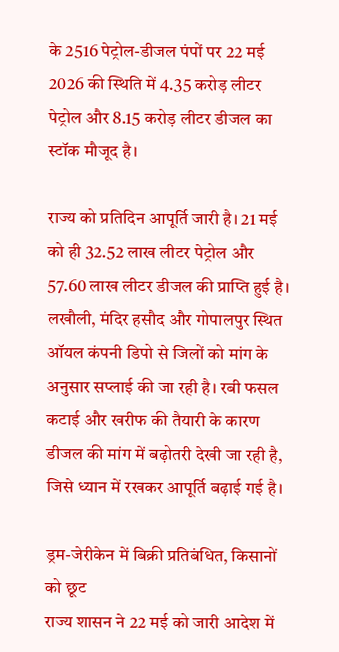के 2516 पेट्रोल-डीजल पंपों पर 22 मई 2026 की स्थिति में 4.35 करोड़ लीटर पेट्रोल और 8.15 करोड़ लीटर डीजल का स्टॉक मौजूद है।

राज्य को प्रतिदिन आपूर्ति जारी है। 21 मई को ही 32.52 लाख लीटर पेट्रोल और 57.60 लाख लीटर डीजल की प्राप्ति हुई है। लखौली, मंदिर हसौद और गोपालपुर स्थित ऑयल कंपनी डिपो से जिलों को मांग के अनुसार सप्लाई की जा रही है। रबी फसल कटाई और खरीफ की तैयारी के कारण डीजल की मांग में बढ़ोतरी देखी जा रही है, जिसे ध्यान में रखकर आपूर्ति बढ़ाई गई है।

ड्रम-जेरीकेन में बिक्री प्रतिबंधित, किसानों को छूट
राज्य शासन ने 22 मई को जारी आदेश में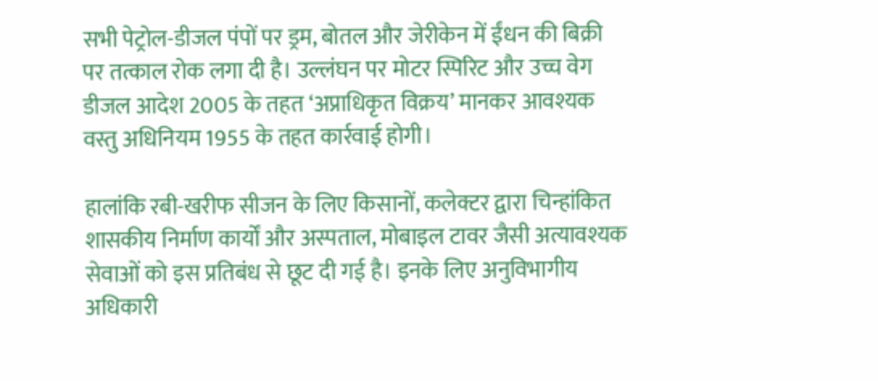सभी पेट्रोल-डीजल पंपों पर ड्रम, बोतल और जेरीकेन में ईंधन की बिक्री पर तत्काल रोक लगा दी है। उल्लंघन पर मोटर स्पिरिट और उच्च वेग डीजल आदेश 2005 के तहत ‘अप्राधिकृत विक्रय’ मानकर आवश्यक वस्तु अधिनियम 1955 के तहत कार्रवाई होगी।

हालांकि रबी-खरीफ सीजन के लिए किसानों, कलेक्टर द्वारा चिन्हांकित शासकीय निर्माण कार्यों और अस्पताल, मोबाइल टावर जैसी अत्यावश्यक सेवाओं को इस प्रतिबंध से छूट दी गई है। इनके लिए अनुविभागीय अधिकारी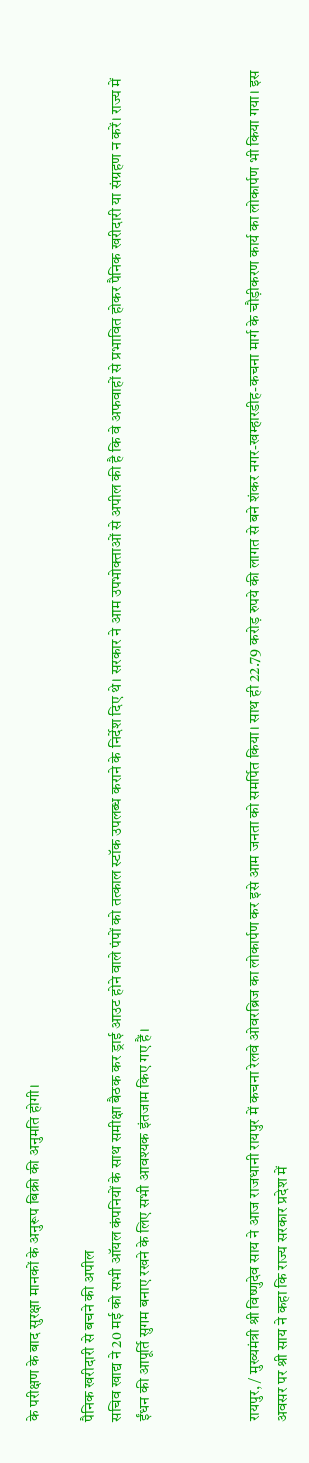के परीक्षण के बाद सुरक्षा मानकों के अनुरूप बिक्री की अनुमति होगी।

पैनिक खरीदारी से बचने की अपील
सचिव खाद्य ने 20 मई को सभी ऑयल कंपनियों के साथ समीक्षा बैठक कर ड्राई आउट होने वाले पंपों को तत्काल स्टॉक उपलब्ध कराने के निर्देश दिए थे। सरकार ने आम उपभोक्ताओं से अपील की है कि वे अफवाहों से प्रभावित होकर पैनिक खरीदारी या संग्रहण न करें। राज्य में ईंधन की आपूर्ति सुगम बनाए रखने के लिए सभी आवश्यक इंतजाम किए गए हैं।



रायपुर, / मुख्यमंत्री श्री विष्णुदेव साय ने आज राजधानी रायपुर में कचना रेलवे ओवरब्रिज का लोकार्पण कर इसे आम जनता को समर्पित किया। साथ ही 22.79 करोड़ रुपये की लागत से बने शंकर नगर-खम्हारडीह-कचना मार्ग के चौड़ीकरण कार्य का लोकार्पण भी किया गया। इस अवसर पर श्री साय ने कहा कि राज्य सरकार प्रदेश में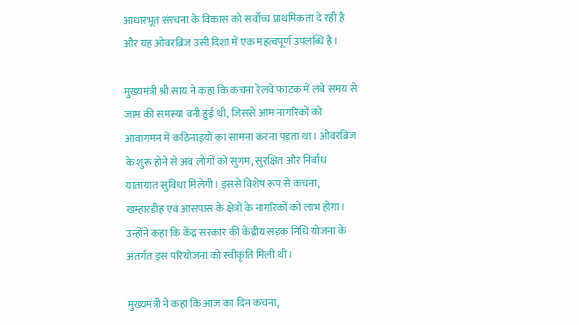आधारभूत संरचना के विकास को सर्वोच्च प्राथमिकता दे रही है और यह ओवरब्रिज उसी दिशा में एक महत्वपूर्ण उपलब्धि है।

मुख्यमंत्री श्री साय ने कहा कि कचना रेलवे फाटक में लंबे समय से जाम की समस्या बनी हुई थी, जिससे आम नागरिकों को आवागमन में कठिनाइयों का सामना करना पड़ता था। ओवरब्रिज के शुरू होने से अब लोगों को सुगम, सुरक्षित और निर्बाध यातायात सुविधा मिलेगी। इससे विशेष रूप से कचना, खम्हारडीह एवं आसपास के क्षेत्रों के नागरिकों को लाभ होगा। उन्होंने कहा कि केंद्र सरकार की केंद्रीय सड़क निधि योजना के अंतर्गत इस परियोजना को स्वीकृति मिली थी।

मुख्यमंत्री ने कहा कि आज का दिन कचना,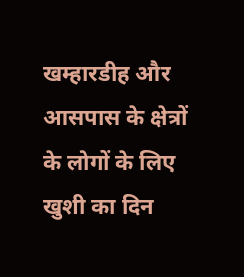खम्हारडीह और आसपास के क्षेत्रों के लोगों के लिए खुशी का दिन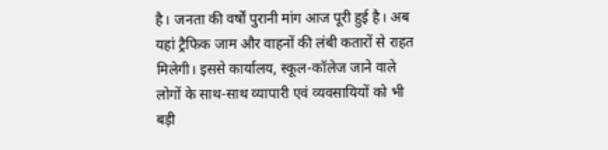है। जनता की वर्षों पुरानी मांग आज पूरी हुई है। अब यहां ट्रैफिक जाम और वाहनों की लंबी कतारों से राहत मिलेगी। इससे कार्यालय, स्कूल-कॉलेज जाने वाले लोगों के साथ-साथ व्यापारी एवं व्यवसायियों को भी बड़ी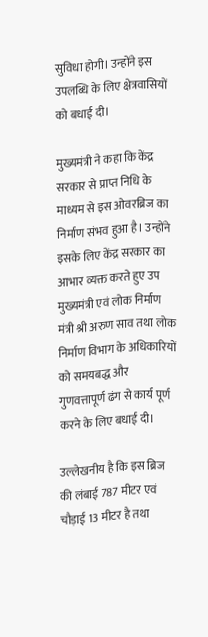सुविधा होगी। उन्होंने इस उपलब्धि के लिए क्षेत्रवासियों को बधाई दी।

मुख्यमंत्री ने कहा कि केंद्र सरकार से प्राप्त निधि के माध्यम से इस ओवरब्रिज का निर्माण संभव हुआ है। उन्होंने इसके लिए केंद्र सरकार का आभार व्यक्त करते हुए उप मुख्यमंत्री एवं लोक निर्माण मंत्री श्री अरुण साव तथा लोक निर्माण विभाग के अधिकारियों को समयबद्ध और गुणवत्तापूर्ण ढंग से कार्य पूर्ण करने के लिए बधाई दी।

उल्लेखनीय है कि इस ब्रिज की लंबाई 787 मीटर एवं चौड़ाई 13 मीटर है तथा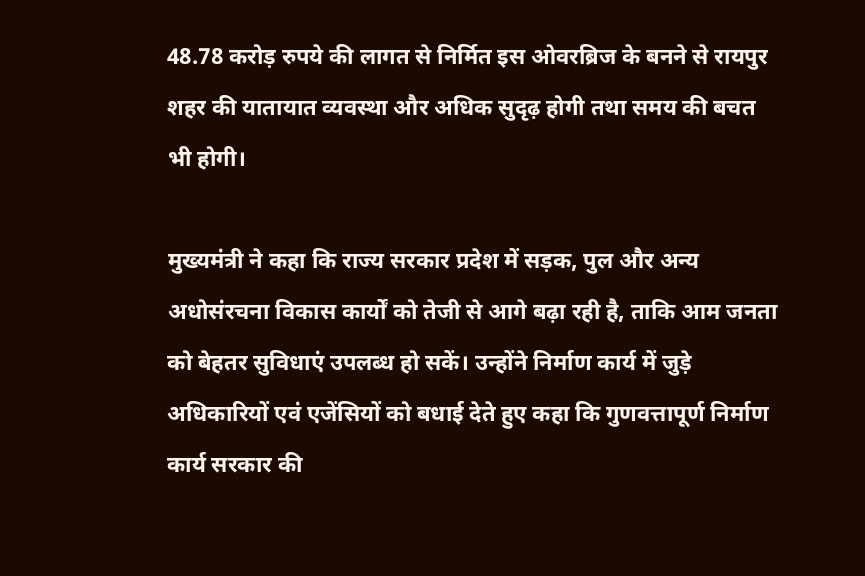48.78 करोड़ रुपये की लागत से निर्मित इस ओवरब्रिज के बनने से रायपुर शहर की यातायात व्यवस्था और अधिक सुदृढ़ होगी तथा समय की बचत भी होगी।

मुख्यमंत्री ने कहा कि राज्य सरकार प्रदेश में सड़क, पुल और अन्य अधोसंरचना विकास कार्यों को तेजी से आगे बढ़ा रही है, ताकि आम जनता को बेहतर सुविधाएं उपलब्ध हो सकें। उन्होंने निर्माण कार्य में जुड़े अधिकारियों एवं एजेंसियों को बधाई देते हुए कहा कि गुणवत्तापूर्ण निर्माण कार्य सरकार की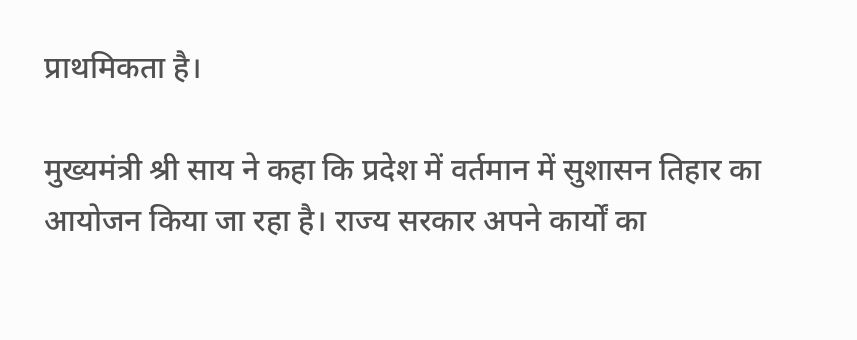प्राथमिकता है।

मुख्यमंत्री श्री साय ने कहा कि प्रदेश में वर्तमान में सुशासन तिहार का आयोजन किया जा रहा है। राज्य सरकार अपने कार्यों का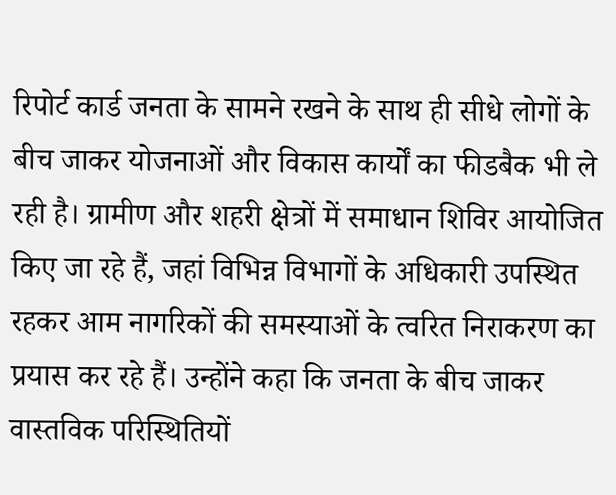रिपोर्ट कार्ड जनता के सामने रखने के साथ ही सीधे लोगों के बीच जाकर योजनाओं और विकास कार्यों का फीडबैक भी ले रही है। ग्रामीण और शहरी क्षेत्रों में समाधान शिविर आयोजित किए जा रहे हैं, जहां विभिन्न विभागों के अधिकारी उपस्थित रहकर आम नागरिकों की समस्याओं के त्वरित निराकरण का प्रयास कर रहे हैं। उन्होंने कहा कि जनता के बीच जाकर वास्तविक परिस्थितियों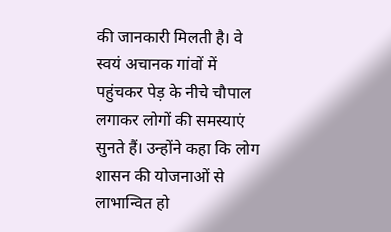की जानकारी मिलती है। वे स्वयं अचानक गांवों में पहुंचकर पेड़ के नीचे चौपाल लगाकर लोगों की समस्याएं सुनते हैं। उन्होंने कहा कि लोग शासन की योजनाओं से लाभान्वित हो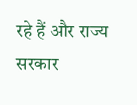रहे हैं और राज्य सरकार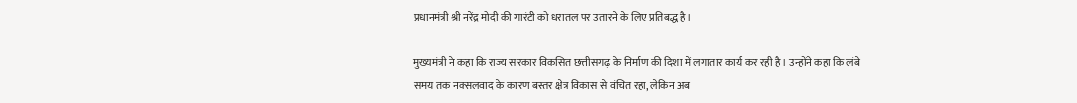प्रधानमंत्री श्री नरेंद्र मोदी की गारंटी को धरातल पर उतारने के लिए प्रतिबद्ध है।

मुख्यमंत्री ने कहा कि राज्य सरकार विकसित छत्तीसगढ़ के निर्माण की दिशा में लगातार कार्य कर रही है। उन्होंने कहा कि लंबे समय तक नक्सलवाद के कारण बस्तर क्षेत्र विकास से वंचित रहा, लेकिन अब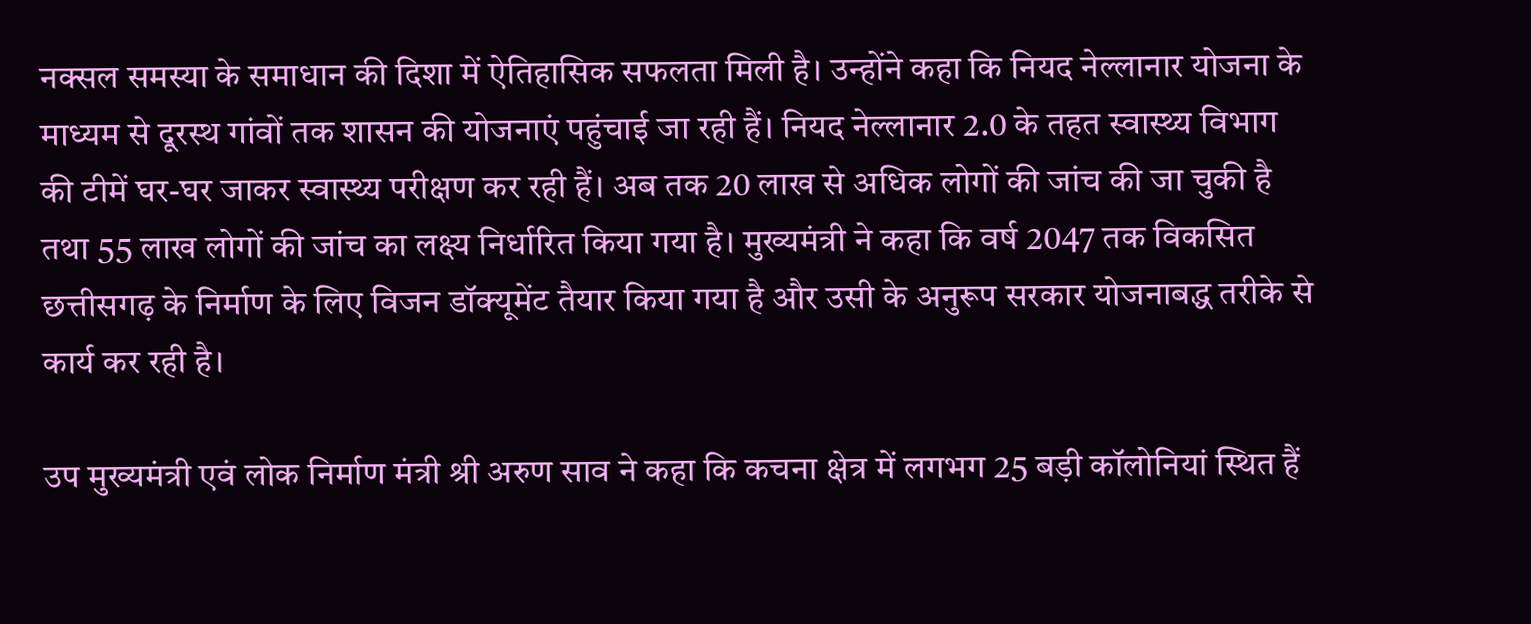नक्सल समस्या के समाधान की दिशा में ऐतिहासिक सफलता मिली है। उन्होंने कहा कि नियद नेल्लानार योजना के माध्यम से दूरस्थ गांवों तक शासन की योजनाएं पहुंचाई जा रही हैं। नियद नेल्लानार 2.0 के तहत स्वास्थ्य विभाग की टीमें घर-घर जाकर स्वास्थ्य परीक्षण कर रही हैं। अब तक 20 लाख से अधिक लोगों की जांच की जा चुकी है तथा 55 लाख लोगों की जांच का लक्ष्य निर्धारित किया गया है। मुख्यमंत्री ने कहा कि वर्ष 2047 तक विकसित छत्तीसगढ़ के निर्माण के लिए विजन डॉक्यूमेंट तैयार किया गया है और उसी के अनुरूप सरकार योजनाबद्ध तरीके से कार्य कर रही है।

उप मुख्यमंत्री एवं लोक निर्माण मंत्री श्री अरुण साव ने कहा कि कचना क्षेत्र में लगभग 25 बड़ी कॉलोनियां स्थित हैं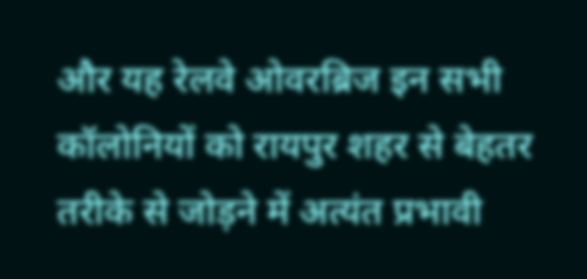और यह रेलवे ओवरब्रिज इन सभी कॉलोनियों को रायपुर शहर से बेहतर तरीके से जोड़ने में अत्यंत प्रभावी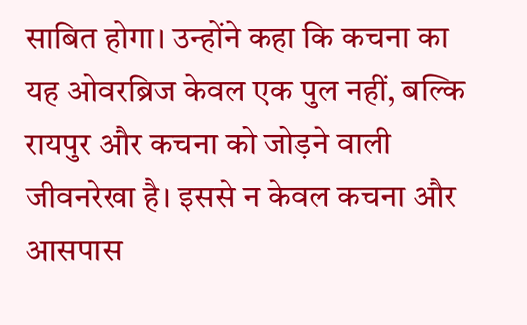साबित होगा। उन्होंने कहा कि कचना का यह ओवरब्रिज केवल एक पुल नहीं, बल्कि रायपुर और कचना को जोड़ने वाली जीवनरेखा है। इससे न केवल कचना और आसपास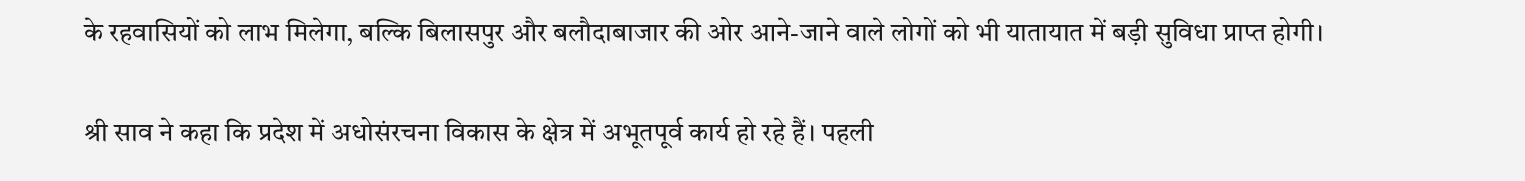के रहवासियों को लाभ मिलेगा, बल्कि बिलासपुर और बलौदाबाजार की ओर आने-जाने वाले लोगों को भी यातायात में बड़ी सुविधा प्राप्त होगी।

श्री साव ने कहा कि प्रदेश में अधोसंरचना विकास के क्षेत्र में अभूतपूर्व कार्य हो रहे हैं। पहली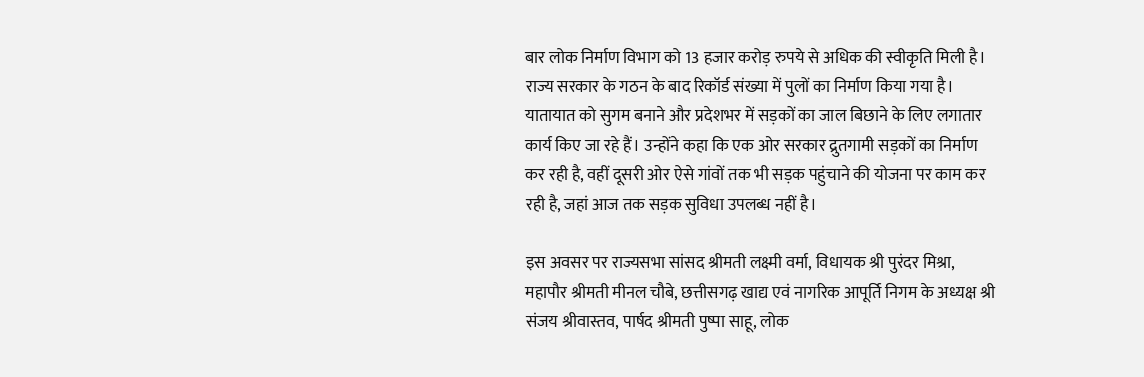बार लोक निर्माण विभाग को 13 हजार करोड़ रुपये से अधिक की स्वीकृति मिली है। राज्य सरकार के गठन के बाद रिकॉर्ड संख्या में पुलों का निर्माण किया गया है। यातायात को सुगम बनाने और प्रदेशभर में सड़कों का जाल बिछाने के लिए लगातार कार्य किए जा रहे हैं। उन्होंने कहा कि एक ओर सरकार द्रुतगामी सड़कों का निर्माण कर रही है, वहीं दूसरी ओर ऐसे गांवों तक भी सड़क पहुंचाने की योजना पर काम कर रही है, जहां आज तक सड़क सुविधा उपलब्ध नहीं है।

इस अवसर पर राज्यसभा सांसद श्रीमती लक्ष्मी वर्मा, विधायक श्री पुरंदर मिश्रा, महापौर श्रीमती मीनल चौबे, छत्तीसगढ़ खाद्य एवं नागरिक आपूर्ति निगम के अध्यक्ष श्री संजय श्रीवास्तव, पार्षद श्रीमती पुष्पा साहू, लोक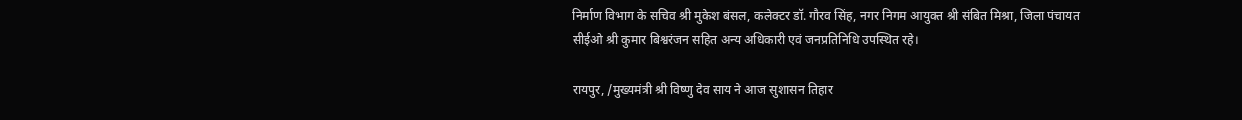निर्माण विभाग के सचिव श्री मुकेश बंसल, कलेक्टर डॉ. गौरव सिंह, नगर निगम आयुक्त श्री संबित मिश्रा, जिला पंचायत सीईओ श्री कुमार बिश्वरंजन सहित अन्य अधिकारी एवं जनप्रतिनिधि उपस्थित रहे।

रायपुर, /मुख्यमंत्री श्री विष्णु देव साय ने आज सुशासन तिहार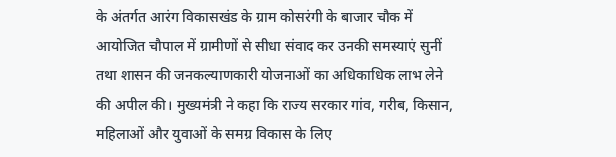के अंतर्गत आरंग विकासखंड के ग्राम कोसरंगी के बाजार चौक में आयोजित चौपाल में ग्रामीणों से सीधा संवाद कर उनकी समस्याएं सुनीं तथा शासन की जनकल्याणकारी योजनाओं का अधिकाधिक लाभ लेने की अपील की। मुख्यमंत्री ने कहा कि राज्य सरकार गांव, गरीब, किसान, महिलाओं और युवाओं के समग्र विकास के लिए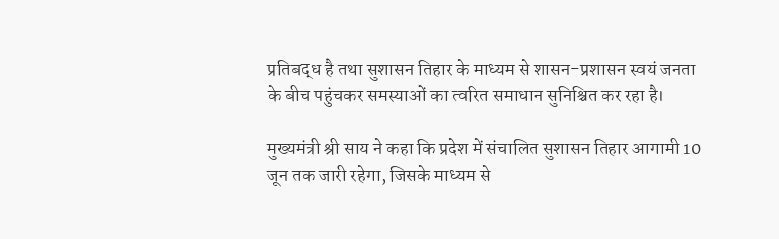प्रतिबद्ध है तथा सुशासन तिहार के माध्यम से शासन-प्रशासन स्वयं जनता के बीच पहुंचकर समस्याओं का त्वरित समाधान सुनिश्चित कर रहा है।

मुख्यमंत्री श्री साय ने कहा कि प्रदेश में संचालित सुशासन तिहार आगामी 10 जून तक जारी रहेगा, जिसके माध्यम से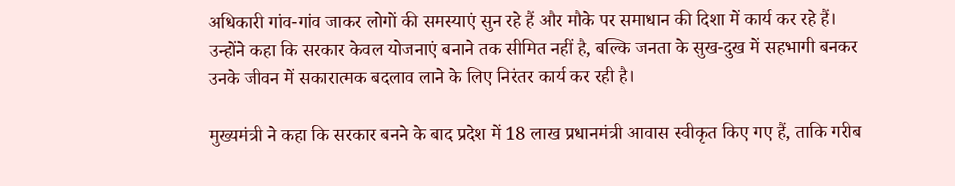अधिकारी गांव-गांव जाकर लोगों की समस्याएं सुन रहे हैं और मौके पर समाधान की दिशा में कार्य कर रहे हैं। उन्होंने कहा कि सरकार केवल योजनाएं बनाने तक सीमित नहीं है, बल्कि जनता के सुख-दुख में सहभागी बनकर उनके जीवन में सकारात्मक बदलाव लाने के लिए निरंतर कार्य कर रही है।

मुख्यमंत्री ने कहा कि सरकार बनने के बाद प्रदेश में 18 लाख प्रधानमंत्री आवास स्वीकृत किए गए हैं, ताकि गरीब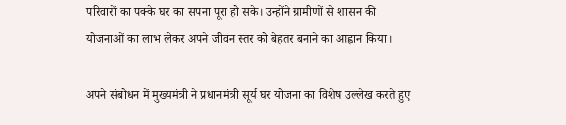परिवारों का पक्के घर का सपना पूरा हो सके। उन्होंने ग्रामीणों से शासन की योजनाओं का लाभ लेकर अपने जीवन स्तर को बेहतर बनाने का आह्वान किया।

अपने संबोधन में मुख्यमंत्री ने प्रधानमंत्री सूर्य घर योजना का विशेष उल्लेख करते हुए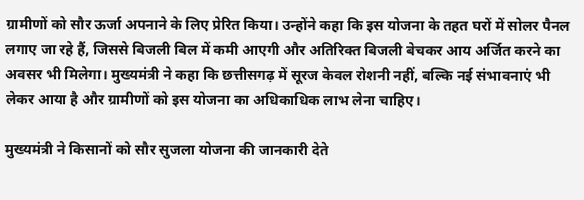ग्रामीणों को सौर ऊर्जा अपनाने के लिए प्रेरित किया। उन्होंने कहा कि इस योजना के तहत घरों में सोलर पैनल लगाए जा रहे हैं, जिससे बिजली बिल में कमी आएगी और अतिरिक्त बिजली बेचकर आय अर्जित करने का अवसर भी मिलेगा। मुख्यमंत्री ने कहा कि छत्तीसगढ़ में सूरज केवल रोशनी नहीं, बल्कि नई संभावनाएं भी लेकर आया है और ग्रामीणों को इस योजना का अधिकाधिक लाभ लेना चाहिए।

मुख्यमंत्री ने किसानों को सौर सुजला योजना की जानकारी देते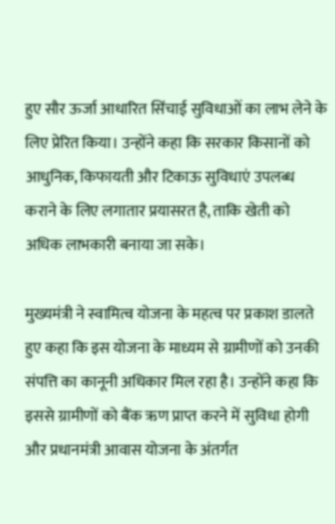हुए सौर ऊर्जा आधारित सिंचाई सुविधाओं का लाभ लेने के लिए प्रेरित किया। उन्होंने कहा कि सरकार किसानों को आधुनिक, किफायती और टिकाऊ सुविधाएं उपलब्ध कराने के लिए लगातार प्रयासरत है, ताकि खेती को अधिक लाभकारी बनाया जा सके।

मुख्यमंत्री ने स्वामित्व योजना के महत्व पर प्रकाश डालते हुए कहा कि इस योजना के माध्यम से ग्रामीणों को उनकी संपत्ति का कानूनी अधिकार मिल रहा है। उन्होंने कहा कि इससे ग्रामीणों को बैंक ऋण प्राप्त करने में सुविधा होगी और प्रधानमंत्री आवास योजना के अंतर्गत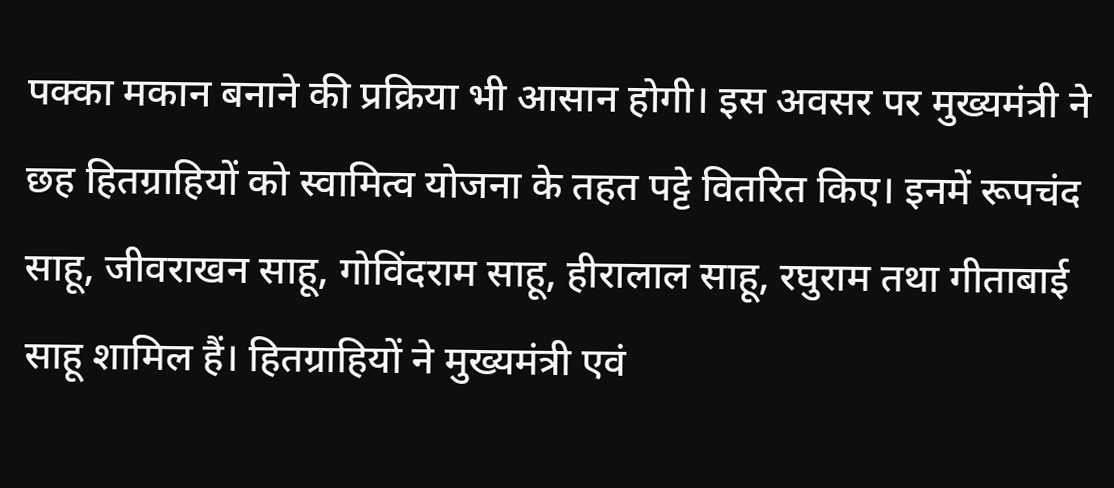पक्का मकान बनाने की प्रक्रिया भी आसान होगी। इस अवसर पर मुख्यमंत्री ने छह हितग्राहियों को स्वामित्व योजना के तहत पट्टे वितरित किए। इनमें रूपचंद साहू, जीवराखन साहू, गोविंदराम साहू, हीरालाल साहू, रघुराम तथा गीताबाई साहू शामिल हैं। हितग्राहियों ने मुख्यमंत्री एवं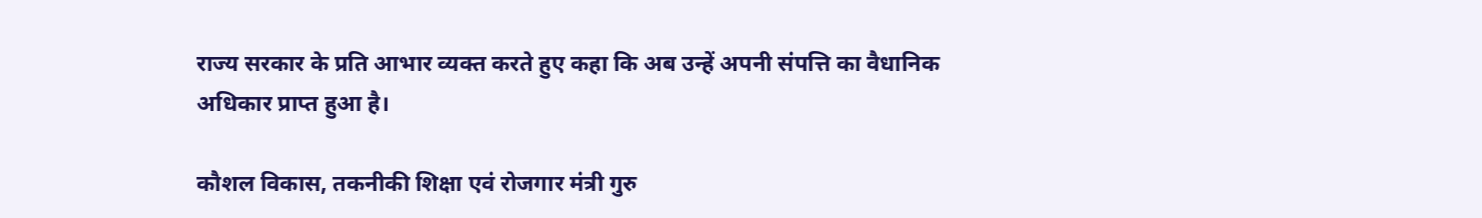राज्य सरकार के प्रति आभार व्यक्त करते हुए कहा कि अब उन्हें अपनी संपत्ति का वैधानिक अधिकार प्राप्त हुआ है।

कौशल विकास, तकनीकी शिक्षा एवं रोजगार मंत्री गुरु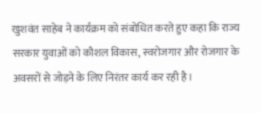खुशवंत साहेब ने कार्यक्रम को संबोधित करते हुए कहा कि राज्य सरकार युवाओं को कौशल विकास, स्वरोजगार और रोजगार के अवसरों से जोड़ने के लिए निरंतर कार्य कर रही है।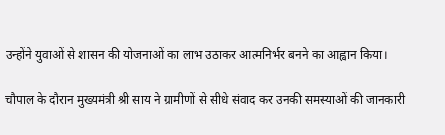उन्होंने युवाओं से शासन की योजनाओं का लाभ उठाकर आत्मनिर्भर बनने का आह्वान किया।

चौपाल के दौरान मुख्यमंत्री श्री साय ने ग्रामीणों से सीधे संवाद कर उनकी समस्याओं की जानकारी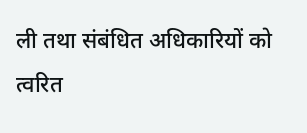ली तथा संबंधित अधिकारियों को त्वरित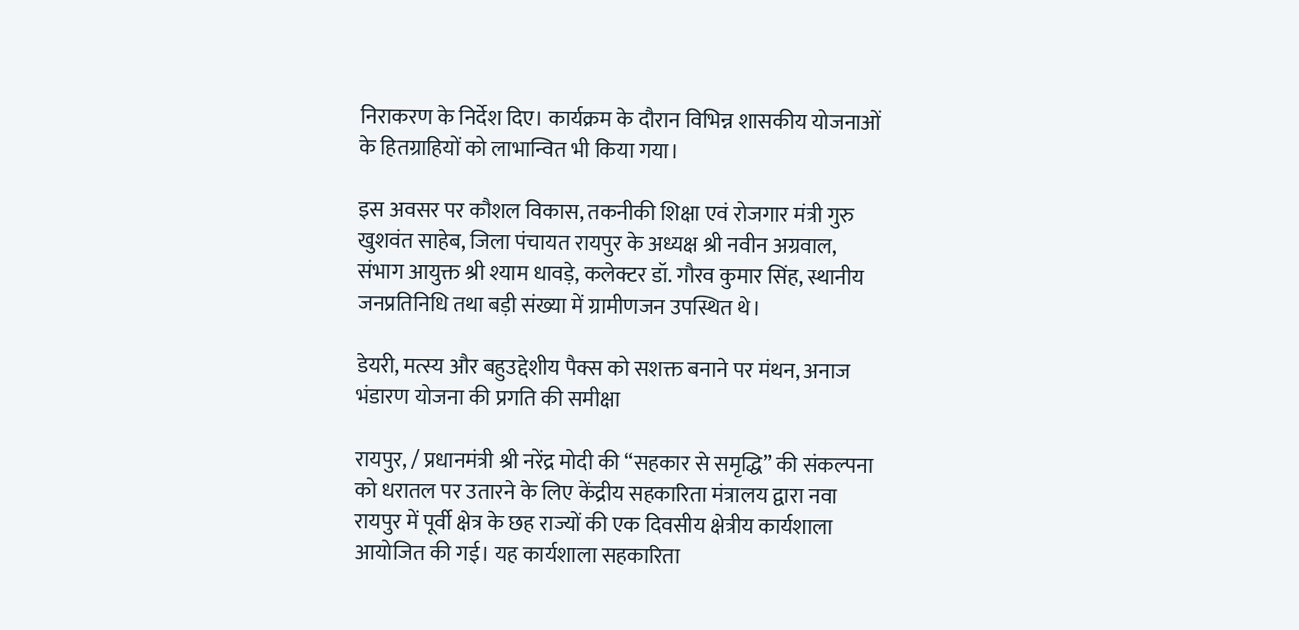निराकरण के निर्देश दिए। कार्यक्रम के दौरान विभिन्न शासकीय योजनाओं के हितग्राहियों को लाभान्वित भी किया गया।

इस अवसर पर कौशल विकास, तकनीकी शिक्षा एवं रोजगार मंत्री गुरु खुशवंत साहेब, जिला पंचायत रायपुर के अध्यक्ष श्री नवीन अग्रवाल, संभाग आयुक्त श्री श्याम धावड़े, कलेक्टर डॉ. गौरव कुमार सिंह, स्थानीय जनप्रतिनिधि तथा बड़ी संख्या में ग्रामीणजन उपस्थित थे।

डेयरी, मत्स्य और बहुउद्देशीय पैक्स को सशक्त बनाने पर मंथन, अनाज भंडारण योजना की प्रगति की समीक्षा

रायपुर, / प्रधानमंत्री श्री नरेंद्र मोदी की “सहकार से समृद्धि” की संकल्पना को धरातल पर उतारने के लिए केंद्रीय सहकारिता मंत्रालय द्वारा नवा रायपुर में पूर्वी क्षेत्र के छह राज्यों की एक दिवसीय क्षेत्रीय कार्यशाला आयोजित की गई। यह कार्यशाला सहकारिता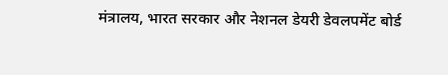मंत्रालय, भारत सरकार और नेशनल डेयरी डेवलपमेंट बोर्ड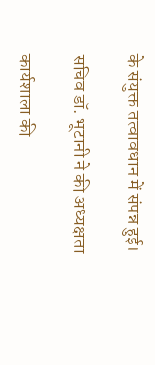के संयुक्त तत्वावधान में संपन्न हुई।

सचिव डॉ. भूटानी ने की अध्यक्षता

कार्यशाला की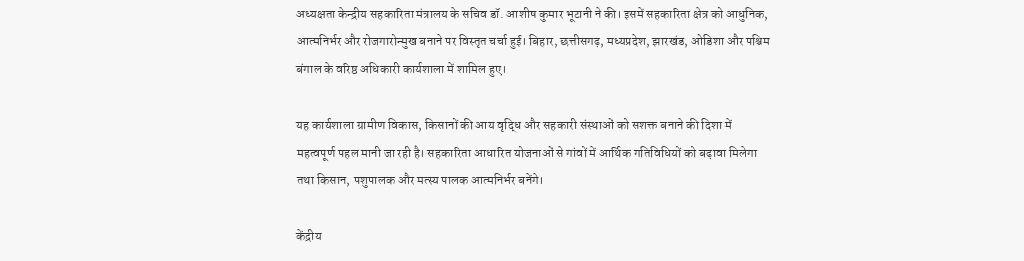अध्यक्षता केन्द्रीय सहकारिता मंत्रालय के सचिव डॉ. आशीष कुमार भूटानी ने की। इसमें सहकारिता क्षेत्र को आधुनिक, आत्मनिर्भर और रोजगारोन्मुख बनाने पर विस्तृत चर्चा हुई। बिहार, छत्तीसगढ़, मध्यप्रदेश, झारखंड, ओडिशा और पश्चिम बंगाल के वरिष्ठ अधिकारी कार्यशाला में शामिल हुए।

यह कार्यशाला ग्रामीण विकास, किसानों की आय वृद्धि और सहकारी संस्थाओं को सशक्त बनाने की दिशा में महत्वपूर्ण पहल मानी जा रही है। सहकारिता आधारित योजनाओं से गांवों में आर्थिक गतिविधियों को बढ़ावा मिलेगा तथा किसान, पशुपालक और मत्स्य पालक आत्मनिर्भर बनेंगे।

केंद्रीय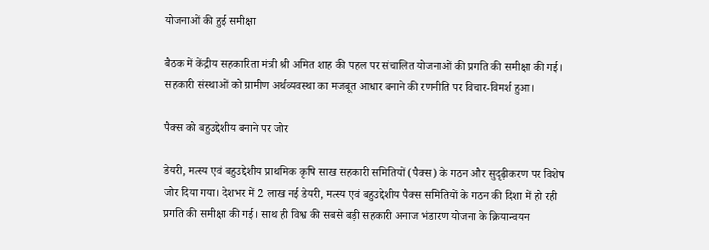योजनाओं की हुई समीक्षा

बैठक में केंद्रीय सहकारिता मंत्री श्री अमित शाह की पहल पर संचालित योजनाओं की प्रगति की समीक्षा की गई। सहकारी संस्थाओं को ग्रामीण अर्थव्यवस्था का मजबूत आधार बनाने की रणनीति पर विचार-विमर्श हुआ।

पैक्स को बहुउद्देशीय बनाने पर जोर

डेयरी, मत्स्य एवं बहुउद्देशीय प्राथमिक कृषि साख सहकारी समितियों (पैक्स) के गठन और सुदृढ़ीकरण पर विशेष जोर दिया गया। देशभर में 2 लाख नई डेयरी, मत्स्य एवं बहुउद्देशीय पैक्स समितियों के गठन की दिशा में हो रही प्रगति की समीक्षा की गई। साथ ही विश्व की सबसे बड़ी सहकारी अनाज भंडारण योजना के क्रियान्वयन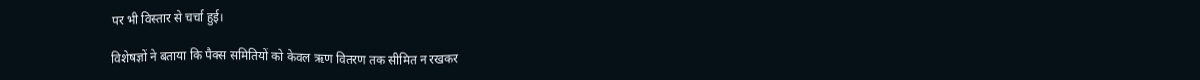पर भी विस्तार से चर्चा हुई।

विशेषज्ञों ने बताया कि पैक्स समितियों को केवल ऋण वितरण तक सीमित न रखकर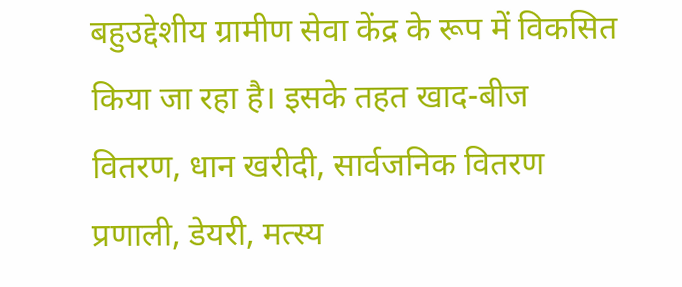बहुउद्देशीय ग्रामीण सेवा केंद्र के रूप में विकसित किया जा रहा है। इसके तहत खाद-बीज वितरण, धान खरीदी, सार्वजनिक वितरण प्रणाली, डेयरी, मत्स्य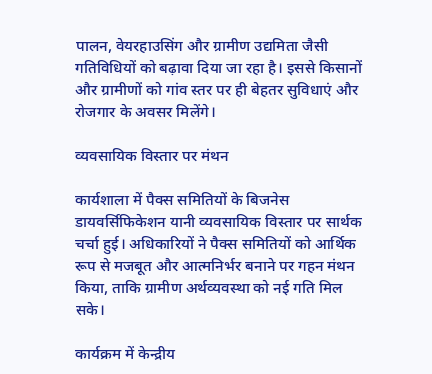पालन, वेयरहाउसिंग और ग्रामीण उद्यमिता जैसी गतिविधियों को बढ़ावा दिया जा रहा है। इससे किसानों और ग्रामीणों को गांव स्तर पर ही बेहतर सुविधाएं और रोजगार के अवसर मिलेंगे।

व्यवसायिक विस्तार पर मंथन

कार्यशाला में पैक्स समितियों के बिजनेस डायवर्सिफिकेशन यानी व्यवसायिक विस्तार पर सार्थक चर्चा हुई। अधिकारियों ने पैक्स समितियों को आर्थिक रूप से मजबूत और आत्मनिर्भर बनाने पर गहन मंथन किया, ताकि ग्रामीण अर्थव्यवस्था को नई गति मिल सके।

कार्यक्रम में केन्द्रीय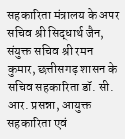सहकारिता मंत्रालय के अपर सचिव श्री सिद्धार्थ जैन, संयुक्त सचिव श्री रमन कुमार, छत्तीसगढ़ शासन के सचिव सहकारिता डॉ. सी. आर. प्रसन्ना, आयुक्त सहकारिता एवं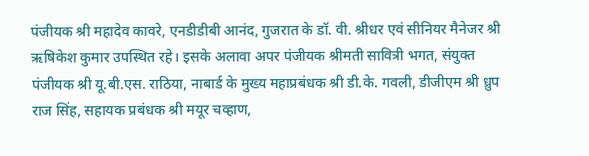पंजीयक श्री महादेव कावरे, एनडीडीबी आनंद, गुजरात के डॉ. वी. श्रीधर एवं सीनियर मैनेजर श्री ऋषिकेश कुमार उपस्थित रहे। इसके अलावा अपर पंजीयक श्रीमती सावित्री भगत, संयुक्त पंजीयक श्री यू.बी.एस. राठिया, नाबार्ड के मुख्य महाप्रबंधक श्री डी.के. गवली, डीजीएम श्री ध्रुप राज सिंह, सहायक प्रबंधक श्री मयूर चव्हाण,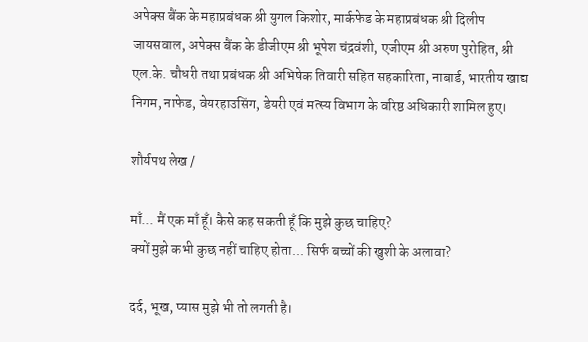अपेक्स बैंक के महाप्रबंधक श्री युगल किशोर, मार्कफेड के महाप्रबंधक श्री दिलीप जायसवाल, अपेक्स बैंक के डीजीएम श्री भूपेश चंद्रवंशी, एजीएम श्री अरुण पुरोहित, श्री एल.के. चौधरी तथा प्रबंधक श्री अभिषेक तिवारी सहित सहकारिता, नाबार्ड, भारतीय खाद्य निगम, नाफेड, वेयरहाउसिंग, डेयरी एवं मत्स्य विभाग के वरिष्ठ अधिकारी शामिल हुए।

शौर्यपथ लेख /

माँ... मैं एक माँ हूँ। कैसे कह सकती हूँ कि मुझे कुछ चाहिए?
क्यों मुझे कभी कुछ नहीं चाहिए होता... सिर्फ बच्चों की खुशी के अलावा?

दर्द, भूख, प्यास मुझे भी तो लगती है।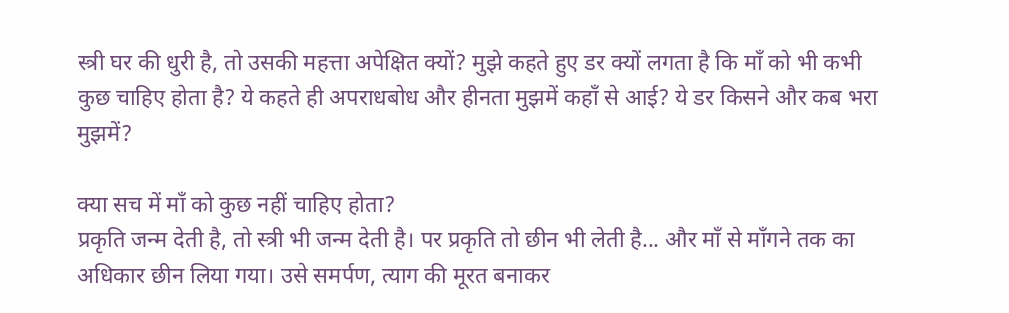स्त्री घर की धुरी है, तो उसकी महत्ता अपेक्षित क्यों? मुझे कहते हुए डर क्यों लगता है कि माँ को भी कभी कुछ चाहिए होता है? ये कहते ही अपराधबोध और हीनता मुझमें कहाँ से आई? ये डर किसने और कब भरा मुझमें?

क्या सच में माँ को कुछ नहीं चाहिए होता?
प्रकृति जन्म देती है, तो स्त्री भी जन्म देती है। पर प्रकृति तो छीन भी लेती है... और माँ से माँगने तक का अधिकार छीन लिया गया। उसे समर्पण, त्याग की मूरत बनाकर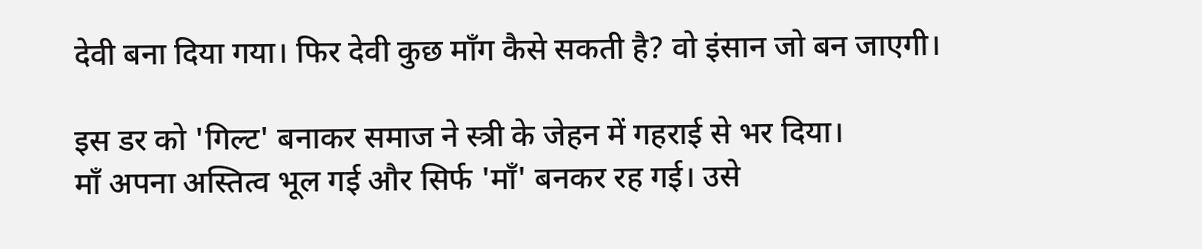देवी बना दिया गया। फिर देवी कुछ माँग कैसे सकती है? वो इंसान जो बन जाएगी।

इस डर को 'गिल्ट' बनाकर समाज ने स्त्री के जेहन में गहराई से भर दिया।
माँ अपना अस्तित्व भूल गई और सिर्फ 'माँ' बनकर रह गई। उसे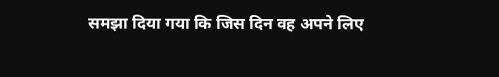समझा दिया गया कि जिस दिन वह अपने लिए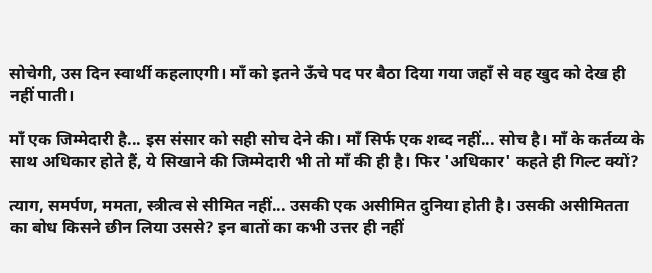सोचेगी, उस दिन स्वार्थी कहलाएगी। माँ को इतने ऊँचे पद पर बैठा दिया गया जहाँ से वह खुद को देख ही नहीं पाती।

माँ एक जिम्मेदारी है... इस संसार को सही सोच देने की। माँ सिर्फ एक शब्द नहीं... सोच है। माँ के कर्तव्य के साथ अधिकार होते हैं, ये सिखाने की जिम्मेदारी भी तो माँ की ही है। फिर 'अधिकार' कहते ही गिल्ट क्यों?

त्याग, समर्पण, ममता, स्त्रीत्व से सीमित नहीं... उसकी एक असीमित दुनिया होती है। उसकी असीमितता का बोध किसने छीन लिया उससे? इन बातों का कभी उत्तर ही नहीं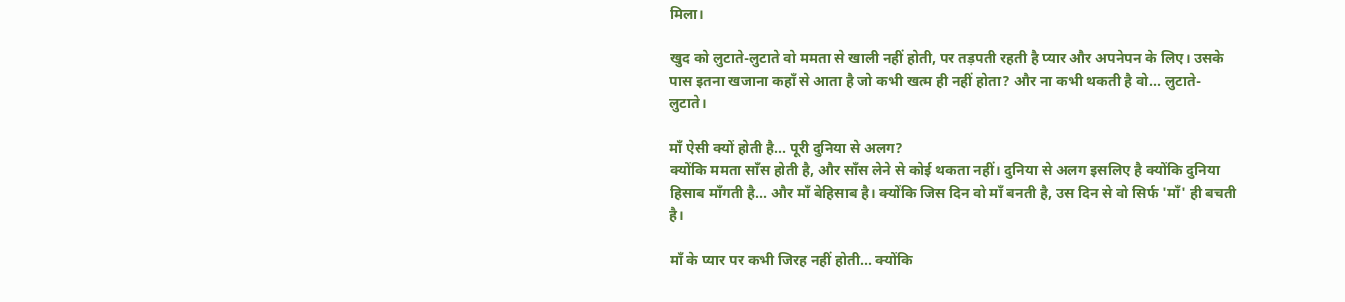मिला।

खुद को लुटाते-लुटाते वो ममता से खाली नहीं होती, पर तड़पती रहती है प्यार और अपनेपन के लिए। उसके पास इतना खजाना कहाँ से आता है जो कभी खत्म ही नहीं होता? और ना कभी थकती है वो... लुटाते-लुटाते।

माँ ऐसी क्यों होती है... पूरी दुनिया से अलग?
क्योंकि ममता साँस होती है, और साँस लेने से कोई थकता नहीं। दुनिया से अलग इसलिए है क्योंकि दुनिया हिसाब माँगती है... और माँ बेहिसाब है। क्योंकि जिस दिन वो माँ बनती है, उस दिन से वो सिर्फ 'माँ' ही बचती है।

माँ के प्यार पर कभी जिरह नहीं होती... क्योंकि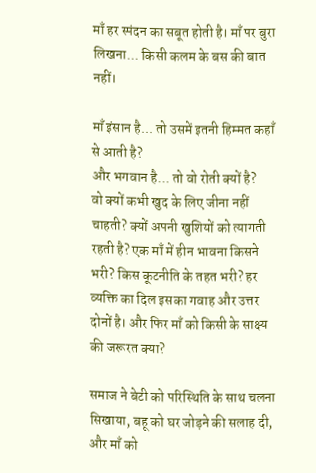माँ हर स्पंदन का सबूत होती है। माँ पर बुरा लिखना... किसी कलम के बस की बात नहीं।

माँ इंसान है... तो उसमें इतनी हिम्मत कहाँ से आती है?
और भगवान है... तो वो रोती क्यों है?
वो क्यों कभी खुद के लिए जीना नहीं चाहती? क्यों अपनी खुशियों को त्यागती रहती है? एक माँ में हीन भावना किसने भरी? किस कूटनीति के तहत भरी? हर व्यक्ति का दिल इसका गवाह और उत्तर दोनों है। और फिर माँ को किसी के साक्ष्य की जरूरत क्या?

समाज ने बेटी को परिस्थिति के साथ चलना सिखाया, बहू को घर जोड़ने की सलाह दी, और माँ को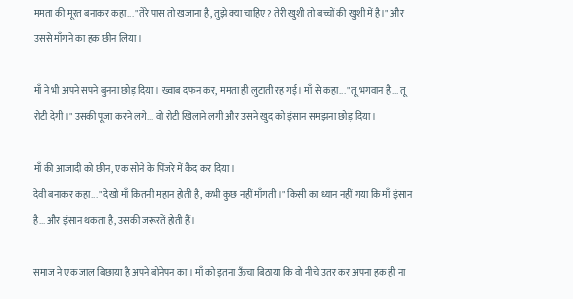ममता की मूरत बनाकर कहा... "तेरे पास तो खजाना है, तुझे क्या चाहिए? तेरी खुशी तो बच्चों की खुशी में है।" और उससे माँगने का हक छीन लिया।

माँ ने भी अपने सपने बुनना छोड़ दिया। ख्वाब दफन कर, ममता ही लुटाती रह गई। माँ से कहा... "तू भगवान है... तू रोटी देगी।" उसकी पूजा करने लगे... वो रोटी खिलाने लगी और उसने खुद को इंसान समझना छोड़ दिया।

माँ की आजादी को छीन, एक सोने के पिंजरे में कैद कर दिया।
देवी बनाकर कहा... "देखो माँ कितनी महान होती है, कभी कुछ नहीं माँगती।" किसी का ध्यान नहीं गया कि माँ इंसान है... और इंसान थकता है, उसकी जरूरतें होती हैं।

समाज ने एक जाल बिछाया है अपने बोनेपन का। माँ को इतना ऊँचा बिठाया कि वो नीचे उतर कर अपना हक ही ना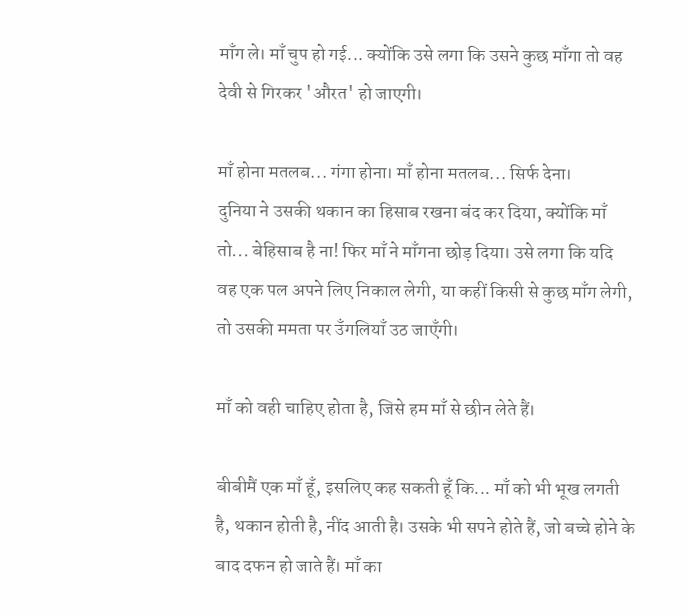माँग ले। माँ चुप हो गई... क्योंकि उसे लगा कि उसने कुछ माँगा तो वह देवी से गिरकर 'औरत' हो जाएगी।

माँ होना मतलब... गंगा होना। माँ होना मतलब... सिर्फ देना।
दुनिया ने उसकी थकान का हिसाब रखना बंद कर दिया, क्योंकि माँ तो... बेहिसाब है ना! फिर माँ ने माँगना छोड़ दिया। उसे लगा कि यदि वह एक पल अपने लिए निकाल लेगी, या कहीं किसी से कुछ माँग लेगी, तो उसकी ममता पर उँगलियाँ उठ जाएँगी।

माँ को वही चाहिए होता है, जिसे हम माँ से छीन लेते हैं।

बीबीमैं एक माँ हूँ, इसलिए कह सकती हूँ कि... माँ को भी भूख लगती है, थकान होती है, नींद आती है। उसके भी सपने होते हैं, जो बच्चे होने के बाद दफन हो जाते हैं। माँ का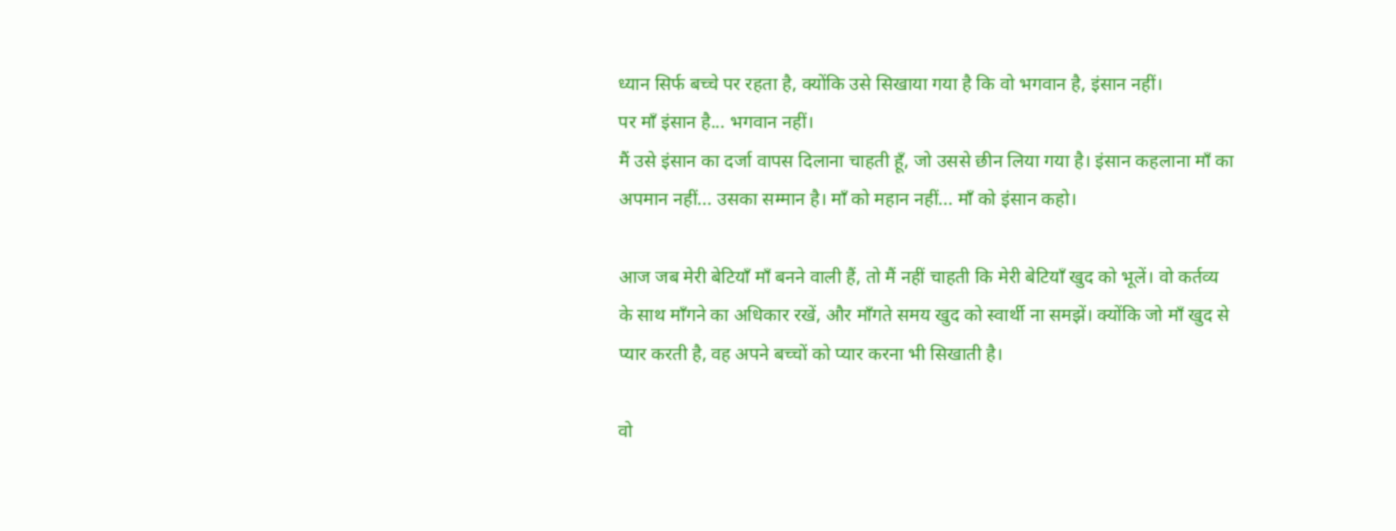ध्यान सिर्फ बच्चे पर रहता है, क्योंकि उसे सिखाया गया है कि वो भगवान है, इंसान नहीं।
पर माँ इंसान है... भगवान नहीं।
मैं उसे इंसान का दर्जा वापस दिलाना चाहती हूँ, जो उससे छीन लिया गया है। इंसान कहलाना माँ का अपमान नहीं... उसका सम्मान है। माँ को महान नहीं... माँ को इंसान कहो।

आज जब मेरी बेटियाँ माँ बनने वाली हैं, तो मैं नहीं चाहती कि मेरी बेटियाँ खुद को भूलें। वो कर्तव्य के साथ माँगने का अधिकार रखें, और माँगते समय खुद को स्वार्थी ना समझें। क्योंकि जो माँ खुद से प्यार करती है, वह अपने बच्चों को प्यार करना भी सिखाती है।

वो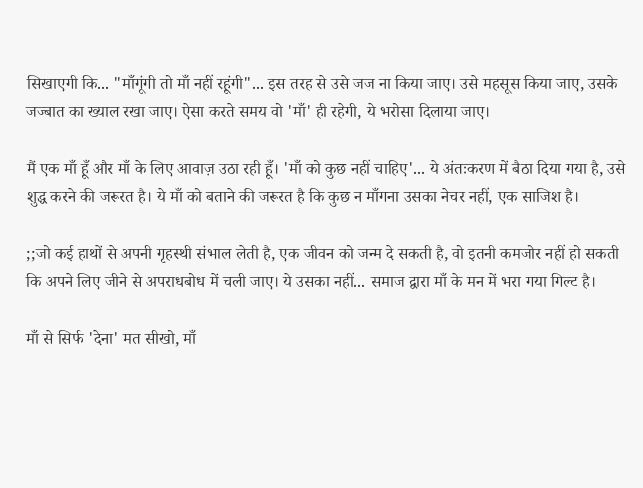सिखाएगी कि... "माँगूंगी तो माँ नहीं रहूंगी"... इस तरह से उसे जज ना किया जाए। उसे महसूस किया जाए, उसके जज्बात का ख्याल रखा जाए। ऐसा करते समय वो 'माँ' ही रहेगी, ये भरोसा दिलाया जाए।

मैं एक माँ हूँ और माँ के लिए आवाज़ उठा रही हूँ। 'माँ को कुछ नहीं चाहिए'... ये अंतःकरण में बैठा दिया गया है, उसे शुद्ध करने की जरूरत है। ये माँ को बताने की जरूरत है कि कुछ न माँगना उसका नेचर नहीं, एक साजिश है।

;;जो कई हाथों से अपनी गृहस्थी संभाल लेती है, एक जीवन को जन्म दे सकती है, वो इतनी कमजोर नहीं हो सकती कि अपने लिए जीने से अपराधबोध में चली जाए। ये उसका नहीं... समाज द्वारा माँ के मन में भरा गया गिल्ट है।

माँ से सिर्फ 'देना' मत सीखो, माँ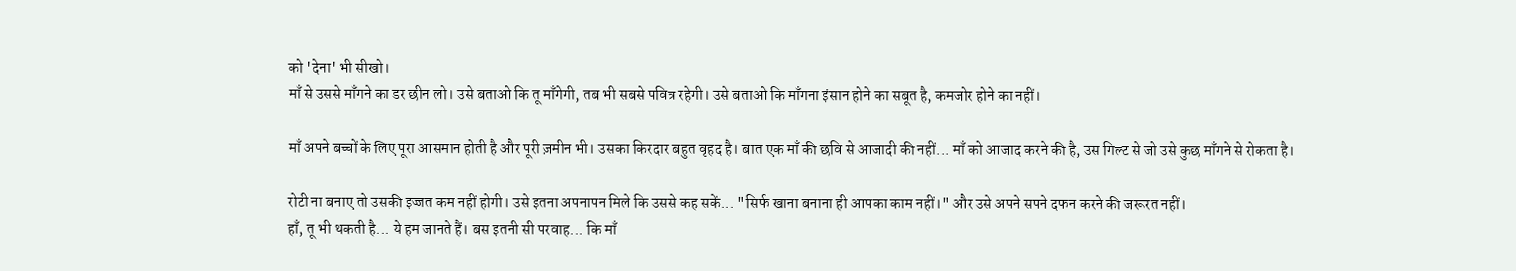को 'देना' भी सीखो।
माँ से उससे माँगने का डर छीन लो। उसे बताओ कि तू माँगेगी, तब भी सबसे पवित्र रहेगी। उसे बताओ कि माँगना इंसान होने का सबूत है, कमजोर होने का नहीं।

माँ अपने बच्चों के लिए पूरा आसमान होती है और पूरी ज़मीन भी। उसका किरदार बहुत वृहद है। बात एक माँ की छवि से आजादी की नहीं... माँ को आजाद करने की है, उस गिल्ट से जो उसे कुछ माँगने से रोकता है।

रोटी ना बनाए तो उसकी इज्जत कम नहीं होगी। उसे इतना अपनापन मिले कि उससे कह सकें... "सिर्फ खाना बनाना ही आपका काम नहीं।" और उसे अपने सपने दफन करने की जरूरत नहीं।
हाँ, तू भी थकती है... ये हम जानते हैं। बस इतनी सी परवाह... कि माँ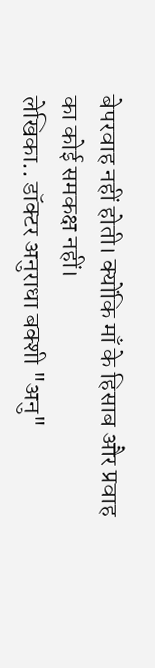बेपरवाह नहीं होती। क्योंकि माँ के हिसाब और प्रवाह का कोई समकक्ष नहीं।
लेखिका.. डॉक्टर अनुराधा बक्शी "अनु"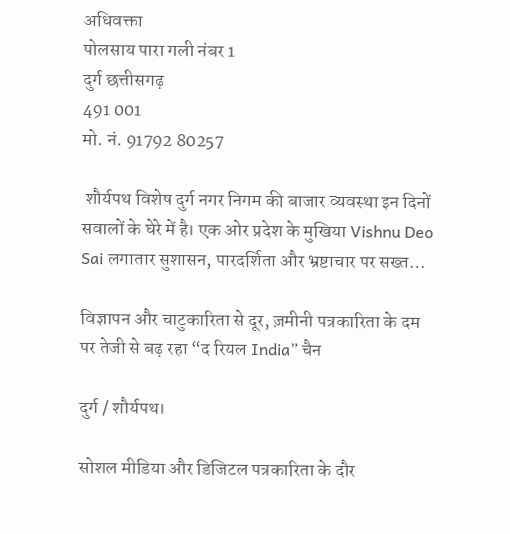अधिवक्ता
पोलसाय पारा गली नंबर 1
दुर्ग छत्तीसगढ़
491 001
मो. नं. 91792 80257

 शौर्यपथ विशेष दुर्ग नगर निगम की बाजार व्यवस्था इन दिनों सवालों के घेरे में है। एक ओर प्रदेश के मुखिया Vishnu Deo Sai लगातार सुशासन, पारदर्शिता और भ्रष्टाचार पर सख्त…

विज्ञापन और चाटुकारिता से दूर, ज़मीनी पत्रकारिता के दम पर तेजी से बढ़ रहा “द रियल India” चैन

दुर्ग / शौर्यपथ।

सोशल मीडिया और डिजिटल पत्रकारिता के दौर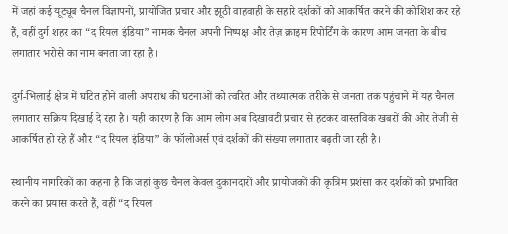में जहां कई यूट्यूब चैनल विज्ञापनों, प्रायोजित प्रचार और झूठी वाहवाही के सहारे दर्शकों को आकर्षित करने की कोशिश कर रहे हैं, वहीं दुर्ग शहर का “द रियल इंडिया” नामक चैनल अपनी निष्पक्ष और तेज़ क्राइम रिपोर्टिंग के कारण आम जनता के बीच लगातार भरोसे का नाम बनता जा रहा है।

दुर्ग-भिलाई क्षेत्र में घटित होने वाली अपराध की घटनाओं को त्वरित और तथ्यात्मक तरीके से जनता तक पहुंचाने में यह चैनल लगातार सक्रिय दिखाई दे रहा है। यही कारण है कि आम लोग अब दिखावटी प्रचार से हटकर वास्तविक खबरों की ओर तेजी से आकर्षित हो रहे हैं और “द रियल इंडिया” के फॉलोअर्स एवं दर्शकों की संख्या लगातार बढ़ती जा रही है।

स्थानीय नागरिकों का कहना है कि जहां कुछ चैनल केवल दुकानदारों और प्रायोजकों की कृत्रिम प्रशंसा कर दर्शकों को प्रभावित करने का प्रयास करते हैं, वहीं “द रियल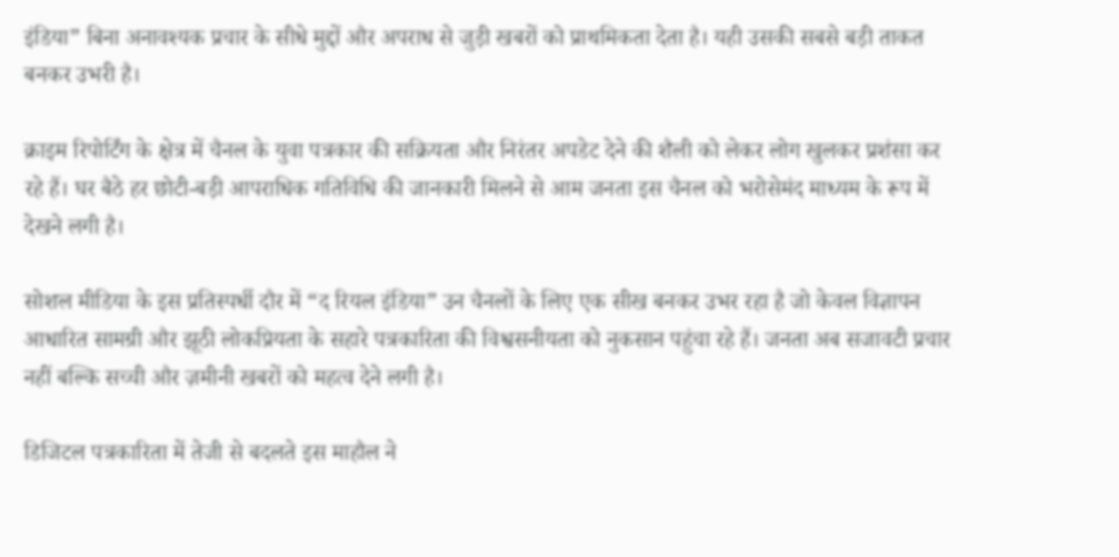इंडिया” बिना अनावश्यक प्रचार के सीधे मुद्दों और अपराध से जुड़ी खबरों को प्राथमिकता देता है। यही उसकी सबसे बड़ी ताकत बनकर उभरी है।

क्राइम रिपोर्टिंग के क्षेत्र में चैनल के युवा पत्रकार की सक्रियता और निरंतर अपडेट देने की शैली को लेकर लोग खुलकर प्रशंसा कर रहे हैं। घर बैठे हर छोटी-बड़ी आपराधिक गतिविधि की जानकारी मिलने से आम जनता इस चैनल को भरोसेमंद माध्यम के रूप में देखने लगी है।

सोशल मीडिया के इस प्रतिस्पर्धी दौर में “द रियल इंडिया” उन चैनलों के लिए एक सीख बनकर उभर रहा है जो केवल विज्ञापन आधारित सामग्री और झूठी लोकप्रियता के सहारे पत्रकारिता की विश्वसनीयता को नुकसान पहुंचा रहे हैं। जनता अब सजावटी प्रचार नहीं बल्कि सच्ची और ज़मीनी खबरों को महत्व देने लगी है।

डिजिटल पत्रकारिता में तेजी से बदलते इस माहौल ने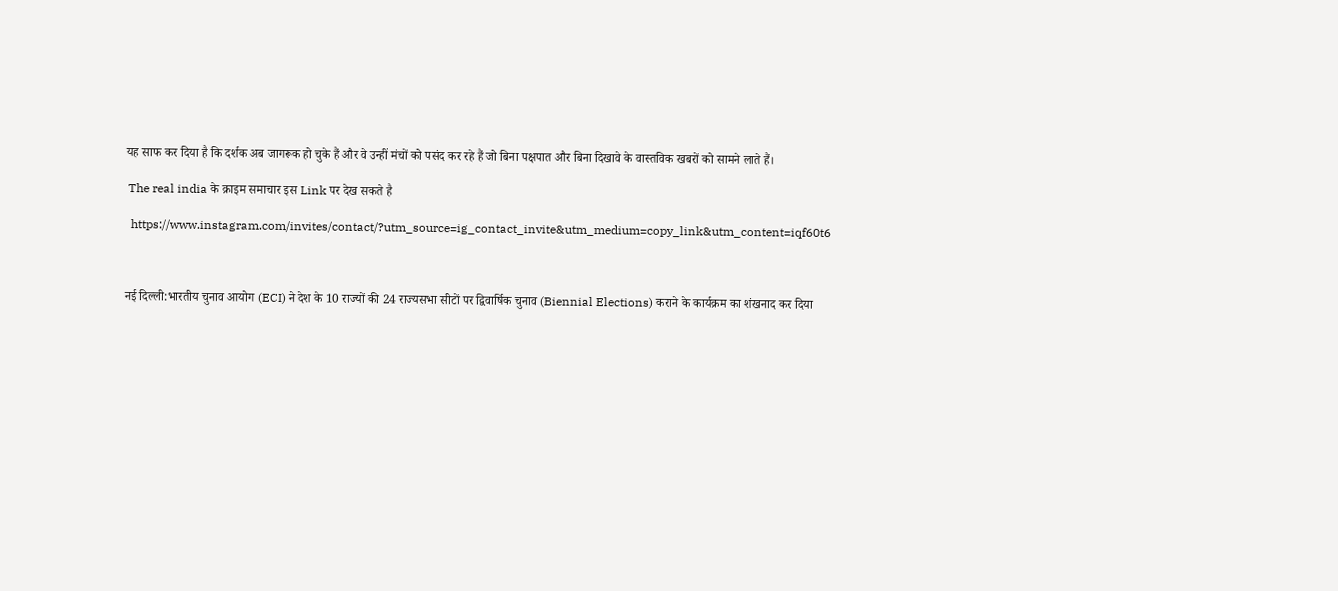यह साफ कर दिया है कि दर्शक अब जागरूक हो चुके हैं और वे उन्हीं मंचों को पसंद कर रहे हैं जो बिना पक्षपात और बिना दिखावे के वास्तविक खबरों को सामने लाते हैं।

 The real india के क्राइम समाचार इस Link पर देख सकते है

  https://www.instagram.com/invites/contact/?utm_source=ig_contact_invite&utm_medium=copy_link&utm_content=iqf60t6



नई दिल्ली:भारतीय चुनाव आयोग (ECI) ने देश के 10 राज्यों की 24 राज्यसभा सीटों पर द्विवार्षिक चुनाव (Biennial Elections) कराने के कार्यक्रम का शंखनाद कर दिया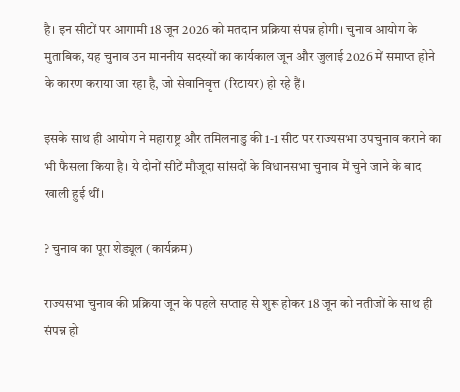है। इन सीटों पर आगामी 18 जून 2026 को मतदान प्रक्रिया संपन्न होगी। चुनाव आयोग के मुताबिक, यह चुनाव उन माननीय सदस्यों का कार्यकाल जून और जुलाई 2026 में समाप्त होने के कारण कराया जा रहा है, जो सेवानिवृत्त (रिटायर) हो रहे हैं।

इसके साथ ही आयोग ने महाराष्ट्र और तमिलनाडु की 1-1 सीट पर राज्यसभा उपचुनाव कराने का भी फैसला किया है। ये दोनों सीटें मौजूदा सांसदों के विधानसभा चुनाव में चुने जाने के बाद खाली हुई थीं।

? चुनाव का पूरा शेड्यूल (कार्यक्रम)

राज्यसभा चुनाव की प्रक्रिया जून के पहले सप्ताह से शुरू होकर 18 जून को नतीजों के साथ ही संपन्न हो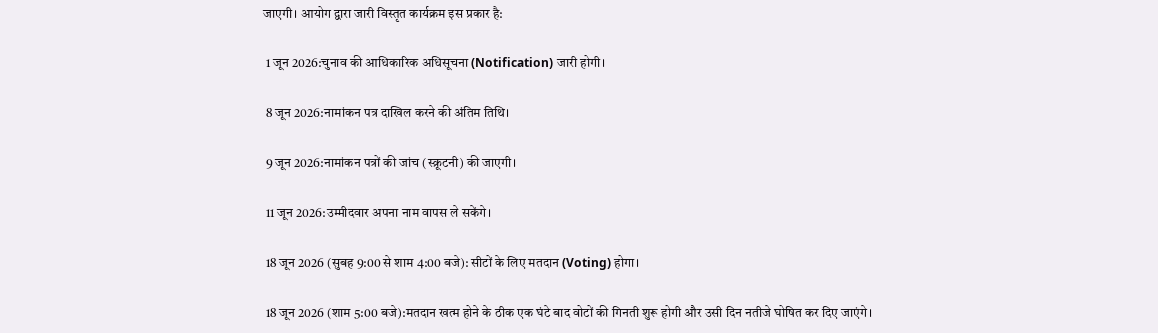जाएगी। आयोग द्वारा जारी विस्तृत कार्यक्रम इस प्रकार है:

 1 जून 2026:चुनाव की आधिकारिक अधिसूचना (Notification) जारी होगी।

 8 जून 2026:नामांकन पत्र दाखिल करने की अंतिम तिथि।

 9 जून 2026:नामांकन पत्रों की जांच (स्क्रूटनी) की जाएगी।

 11 जून 2026:उम्मीदवार अपना नाम वापस ले सकेंगे।

 18 जून 2026 (सुबह 9:00 से शाम 4:00 बजे): सीटों के लिए मतदान (Voting) होगा।

 18 जून 2026 (शाम 5:00 बजे):मतदान खत्म होने के ठीक एक घंटे बाद वोटों की गिनती शुरू होगी और उसी दिन नतीजे घोषित कर दिए जाएंगे।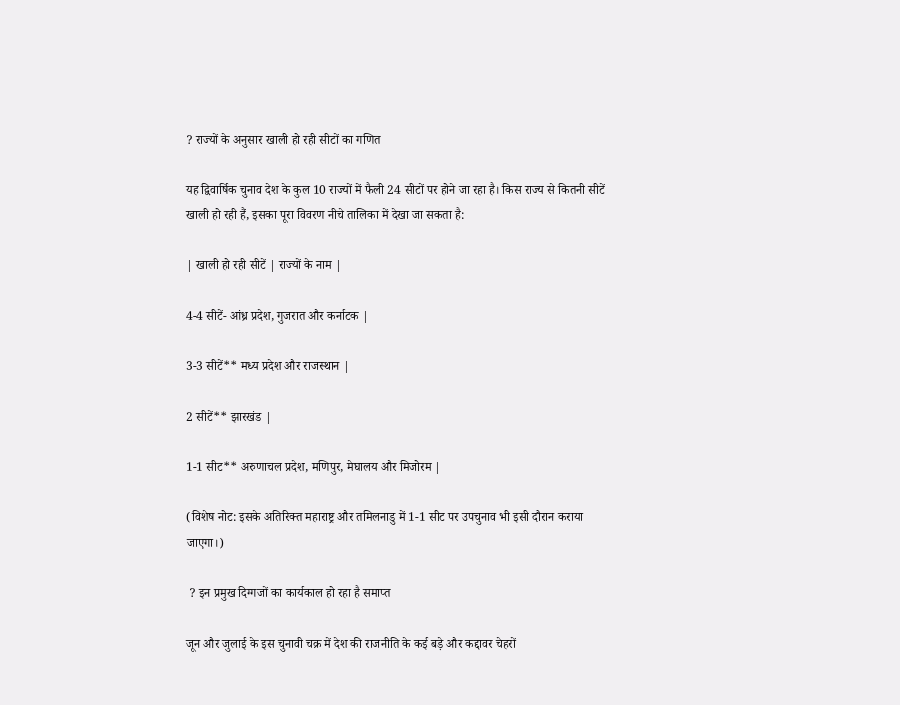? राज्यों के अनुसार खाली हो रही सीटों का गणित

यह द्विवार्षिक चुनाव देश के कुल 10 राज्यों में फैली 24 सीटों पर होने जा रहा है। किस राज्य से कितनी सीटें खाली हो रही हैं, इसका पूरा विवरण नीचे तालिका में देखा जा सकता है:

| खाली हो रही सीटें | राज्यों के नाम |

4-4 सीटें- आंध्र प्रदेश, गुजरात और कर्नाटक |

3-3 सीटें** मध्य प्रदेश और राजस्थान |

2 सीटें** झारखंड |

1-1 सीट** अरुणाचल प्रदेश, मणिपुर, मेघालय और मिजोरम |

(विशेष नोट: इसके अतिरिक्त महाराष्ट्र और तमिलनाडु में 1-1 सीट पर उपचुनाव भी इसी दौरान कराया जाएगा।)

 ? इन प्रमुख दिग्गजों का कार्यकाल हो रहा है समाप्त

जून और जुलाई के इस चुनावी चक्र में देश की राजनीति के कई बड़े और कद्दावर चेहरों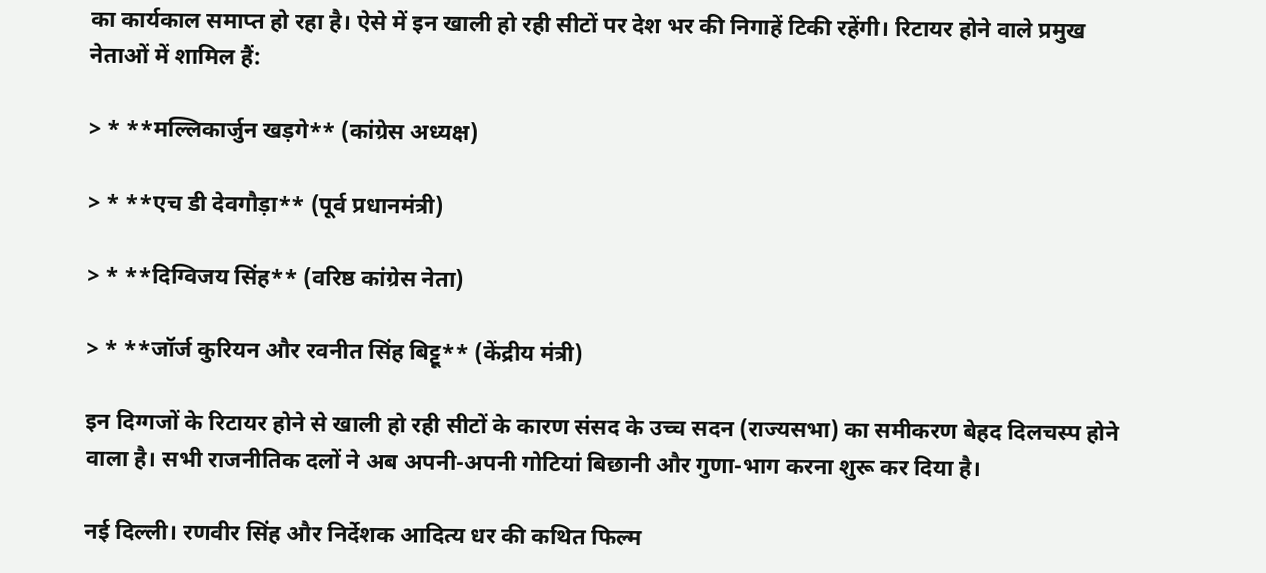का कार्यकाल समाप्त हो रहा है। ऐसे में इन खाली हो रही सीटों पर देश भर की निगाहें टिकी रहेंगी। रिटायर होने वाले प्रमुख नेताओं में शामिल हैं:

> * **मल्लिकार्जुन खड़गे** (कांग्रेस अध्यक्ष)

> * **एच डी देवगौड़ा** (पूर्व प्रधानमंत्री)

> * **दिग्विजय सिंह** (वरिष्ठ कांग्रेस नेता)

> * **जॉर्ज कुरियन और रवनीत सिंह बिट्टू** (केंद्रीय मंत्री)

इन दिग्गजों के रिटायर होने से खाली हो रही सीटों के कारण संसद के उच्च सदन (राज्यसभा) का समीकरण बेहद दिलचस्प होने वाला है। सभी राजनीतिक दलों ने अब अपनी-अपनी गोटियां बिछानी और गुणा-भाग करना शुरू कर दिया है।

नई दिल्ली। रणवीर सिंह और निर्देशक आदित्य धर की कथित फिल्म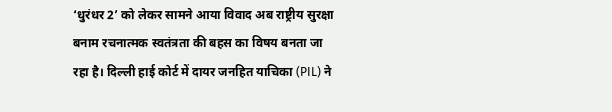‘धुरंधर 2’ को लेकर सामने आया विवाद अब राष्ट्रीय सुरक्षा बनाम रचनात्मक स्वतंत्रता की बहस का विषय बनता जा रहा है। दिल्ली हाई कोर्ट में दायर जनहित याचिका (PIL) ने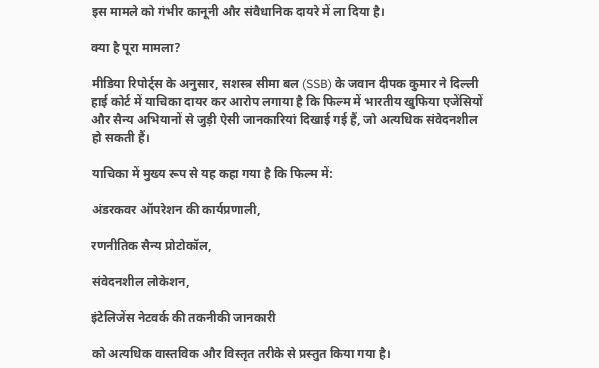इस मामले को गंभीर कानूनी और संवैधानिक दायरे में ला दिया है।

क्या है पूरा मामला?

मीडिया रिपोर्ट्स के अनुसार, सशस्त्र सीमा बल (SSB) के जवान दीपक कुमार ने दिल्ली हाई कोर्ट में याचिका दायर कर आरोप लगाया है कि फिल्म में भारतीय खुफिया एजेंसियों और सैन्य अभियानों से जुड़ी ऐसी जानकारियां दिखाई गई हैं, जो अत्यधिक संवेदनशील हो सकती हैं।

याचिका में मुख्य रूप से यह कहा गया है कि फिल्म में:

अंडरकवर ऑपरेशन की कार्यप्रणाली,

रणनीतिक सैन्य प्रोटोकॉल,

संवेदनशील लोकेशन,

इंटेलिजेंस नेटवर्क की तकनीकी जानकारी

को अत्यधिक वास्तविक और विस्तृत तरीके से प्रस्तुत किया गया है।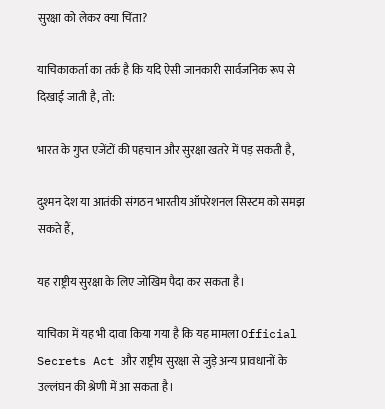सुरक्षा को लेकर क्या चिंता?

याचिकाकर्ता का तर्क है कि यदि ऐसी जानकारी सार्वजनिक रूप से दिखाई जाती है, तो:

भारत के गुप्त एजेंटों की पहचान और सुरक्षा खतरे में पड़ सकती है,

दुश्मन देश या आतंकी संगठन भारतीय ऑपरेशनल सिस्टम को समझ सकते हैं,

यह राष्ट्रीय सुरक्षा के लिए जोखिम पैदा कर सकता है।

याचिका में यह भी दावा किया गया है कि यह मामला Official Secrets Act और राष्ट्रीय सुरक्षा से जुड़े अन्य प्रावधानों के उल्लंघन की श्रेणी में आ सकता है।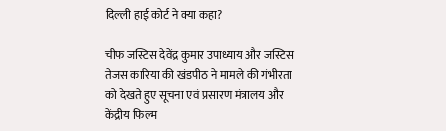दिल्ली हाई कोर्ट ने क्या कहा?

चीफ जस्टिस देवेंद्र कुमार उपाध्याय और जस्टिस तेजस कारिया की खंडपीठ ने मामले की गंभीरता को देखते हुए सूचना एवं प्रसारण मंत्रालय और केंद्रीय फिल्म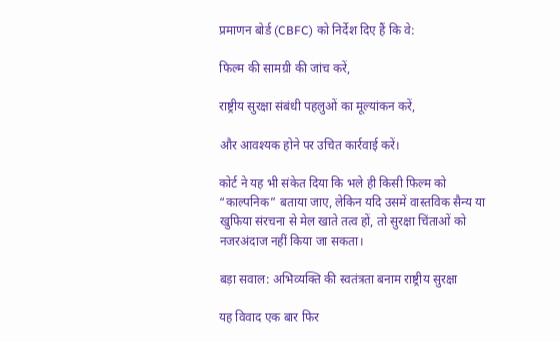प्रमाणन बोर्ड (CBFC) को निर्देश दिए हैं कि वे:

फिल्म की सामग्री की जांच करें,

राष्ट्रीय सुरक्षा संबंधी पहलुओं का मूल्यांकन करें,

और आवश्यक होने पर उचित कार्रवाई करें।

कोर्ट ने यह भी संकेत दिया कि भले ही किसी फिल्म को “काल्पनिक” बताया जाए, लेकिन यदि उसमें वास्तविक सैन्य या खुफिया संरचना से मेल खाते तत्व हों, तो सुरक्षा चिंताओं को नजरअंदाज नहीं किया जा सकता।

बड़ा सवाल: अभिव्यक्ति की स्वतंत्रता बनाम राष्ट्रीय सुरक्षा

यह विवाद एक बार फिर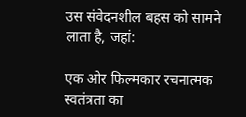उस संवेदनशील बहस को सामने लाता है, जहां:

एक ओर फिल्मकार रचनात्मक स्वतंत्रता का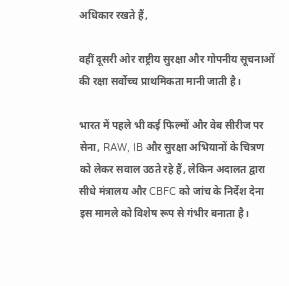अधिकार रखते हैं,

वहीं दूसरी ओर राष्ट्रीय सुरक्षा और गोपनीय सूचनाओं की रक्षा सर्वोच्च प्राथमिकता मानी जाती है।

भारत में पहले भी कई फिल्मों और वेब सीरीज पर सेना, RAW, IB और सुरक्षा अभियानों के चित्रण को लेकर सवाल उठते रहे हैं, लेकिन अदालत द्वारा सीधे मंत्रालय और CBFC को जांच के निर्देश देना इस मामले को विशेष रूप से गंभीर बनाता है।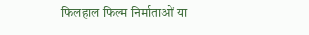फिलहाल फिल्म निर्माताओं या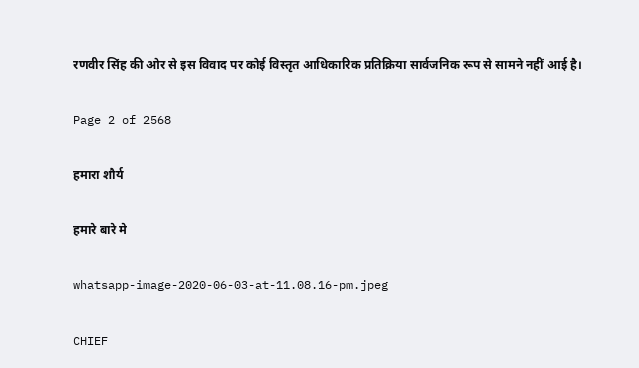रणवीर सिंह की ओर से इस विवाद पर कोई विस्तृत आधिकारिक प्रतिक्रिया सार्वजनिक रूप से सामने नहीं आई है।

Page 2 of 2568

हमारा शौर्य

हमारे बारे मे

whatsapp-image-2020-06-03-at-11.08.16-pm.jpeg

CHIEF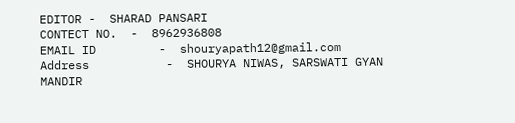EDITOR -  SHARAD PANSARI
CONTECT NO.  -  8962936808
EMAIL ID         -  shouryapath12@gmail.com
Address           -  SHOURYA NIWAS, SARSWATI GYAN MANDIR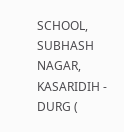SCHOOL, SUBHASH NAGAR, KASARIDIH - DURG (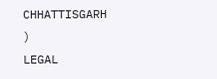CHHATTISGARH )
LEGAL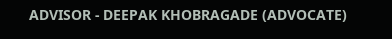ADVISOR - DEEPAK KHOBRAGADE (ADVOCATE)